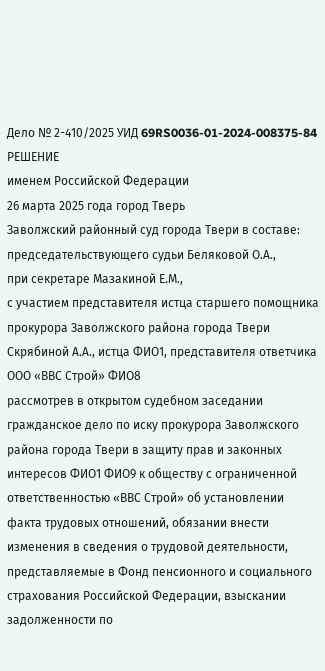Дело № 2-410/2025 УИД 69RS0036-01-2024-008375-84
РЕШЕНИЕ
именем Российской Федерации
26 марта 2025 года город Тверь
Заволжский районный суд города Твери в составе:
председательствующего судьи Беляковой О.А.,
при секретаре Мазакиной Е.М.,
с участием представителя истца старшего помощника прокурора Заволжского района города Твери Скрябиной А.А., истца ФИО1, представителя ответчика ООО «ВВС Строй» ФИО8
рассмотрев в открытом судебном заседании гражданское дело по иску прокурора Заволжского района города Твери в защиту прав и законных интересов ФИО1 ФИО9 к обществу с ограниченной ответственностью «ВВС Строй» об установлении факта трудовых отношений, обязании внести изменения в сведения о трудовой деятельности, представляемые в Фонд пенсионного и социального страхования Российской Федерации, взыскании задолженности по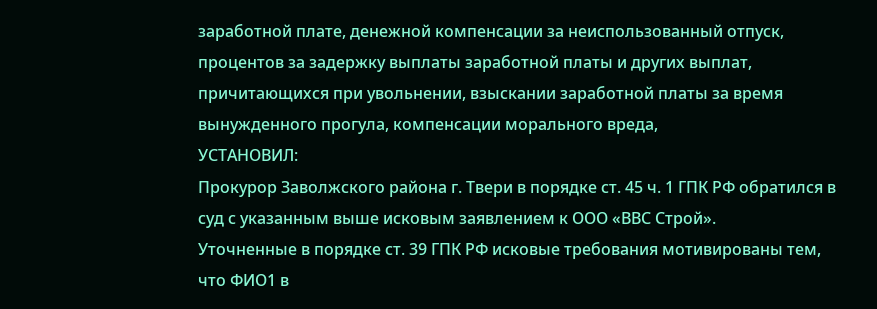заработной плате, денежной компенсации за неиспользованный отпуск, процентов за задержку выплаты заработной платы и других выплат, причитающихся при увольнении, взыскании заработной платы за время вынужденного прогула, компенсации морального вреда,
УСТАНОВИЛ:
Прокурор Заволжского района г. Твери в порядке ст. 45 ч. 1 ГПК РФ обратился в суд с указанным выше исковым заявлением к ООО «ВВС Строй».
Уточненные в порядке ст. 39 ГПК РФ исковые требования мотивированы тем, что ФИО1 в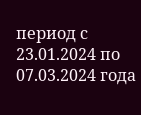период с 23.01.2024 по 07.03.2024 года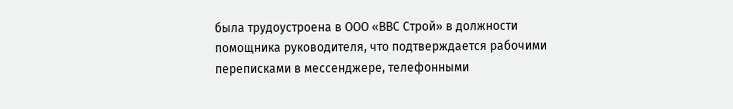была трудоустроена в ООО «ВВС Строй» в должности помощника руководителя, что подтверждается рабочими переписками в мессенджере, телефонными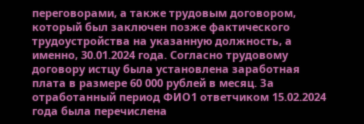переговорами, а также трудовым договором, который был заключен позже фактического трудоустройства на указанную должность, а именно, 30.01.2024 года. Согласно трудовому договору истцу была установлена заработная плата в размере 60 000 рублей в месяц. За отработанный период ФИО1 ответчиком 15.02.2024 года была перечислена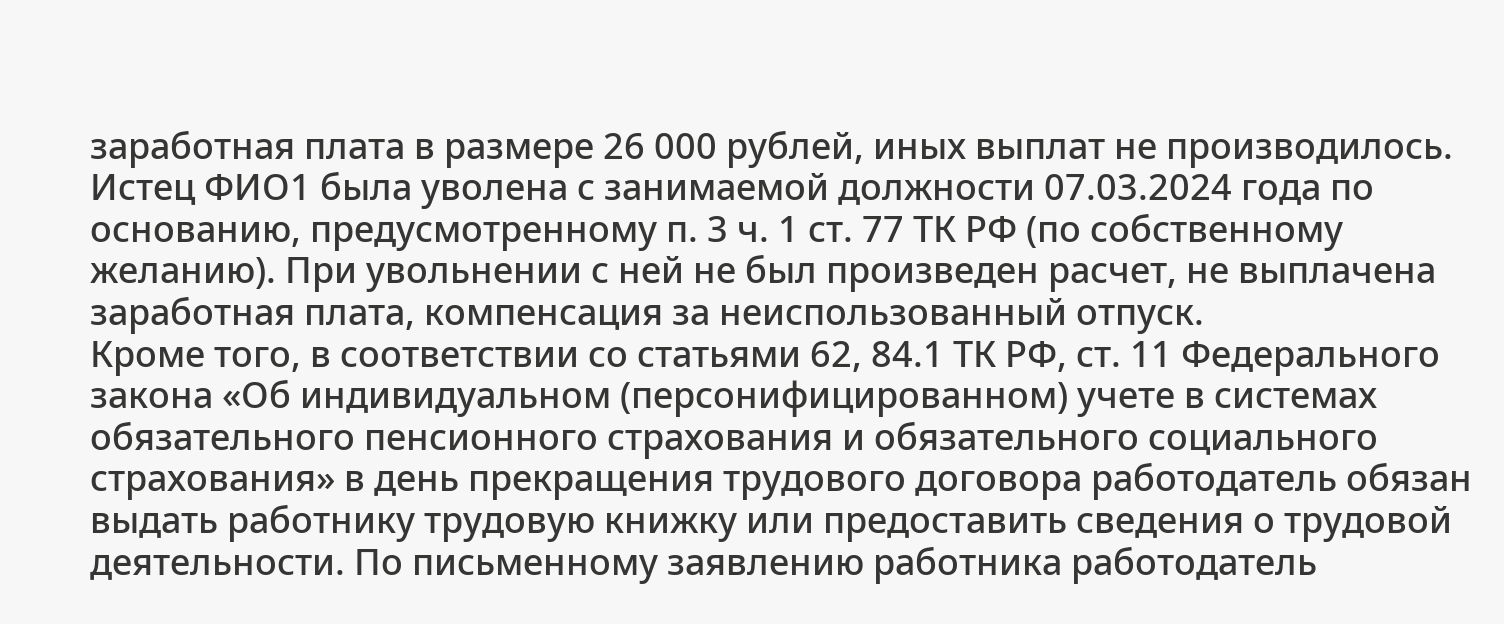заработная плата в размере 26 000 рублей, иных выплат не производилось. Истец ФИО1 была уволена с занимаемой должности 07.03.2024 года по основанию, предусмотренному п. 3 ч. 1 ст. 77 ТК РФ (по собственному желанию). При увольнении с ней не был произведен расчет, не выплачена заработная плата, компенсация за неиспользованный отпуск.
Кроме того, в соответствии со статьями 62, 84.1 ТК РФ, ст. 11 Федерального закона «Об индивидуальном (персонифицированном) учете в системах обязательного пенсионного страхования и обязательного социального страхования» в день прекращения трудового договора работодатель обязан выдать работнику трудовую книжку или предоставить сведения о трудовой деятельности. По письменному заявлению работника работодатель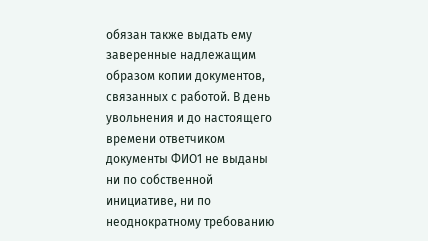обязан также выдать ему заверенные надлежащим образом копии документов, связанных с работой. В день увольнения и до настоящего времени ответчиком документы ФИО1 не выданы ни по собственной инициативе, ни по неоднократному требованию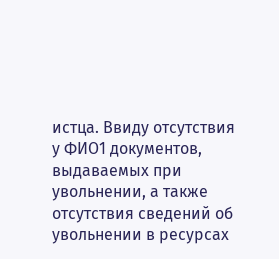истца. Ввиду отсутствия у ФИО1 документов, выдаваемых при увольнении, а также отсутствия сведений об увольнении в ресурсах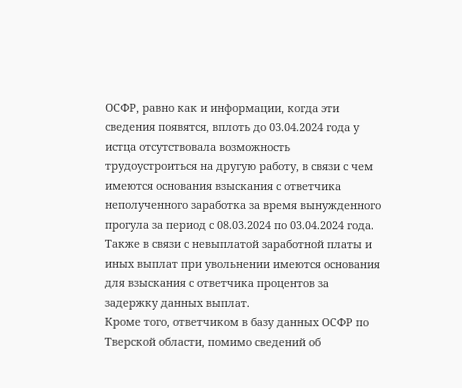ОСФР, равно как и информации, когда эти сведения появятся, вплоть до 03.04.2024 года у истца отсутствовала возможность трудоустроиться на другую работу, в связи с чем имеются основания взыскания с ответчика неполученного заработка за время вынужденного прогула за период с 08.03.2024 по 03.04.2024 года.
Также в связи с невыплатой заработной платы и иных выплат при увольнении имеются основания для взыскания с ответчика процентов за задержку данных выплат.
Кроме того, ответчиком в базу данных ОСФР по Тверской области, помимо сведений об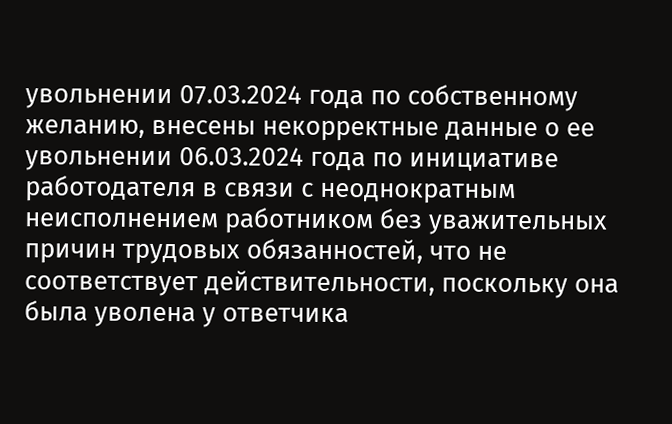увольнении 07.03.2024 года по собственному желанию, внесены некорректные данные о ее увольнении 06.03.2024 года по инициативе работодателя в связи с неоднократным неисполнением работником без уважительных причин трудовых обязанностей, что не соответствует действительности, поскольку она была уволена у ответчика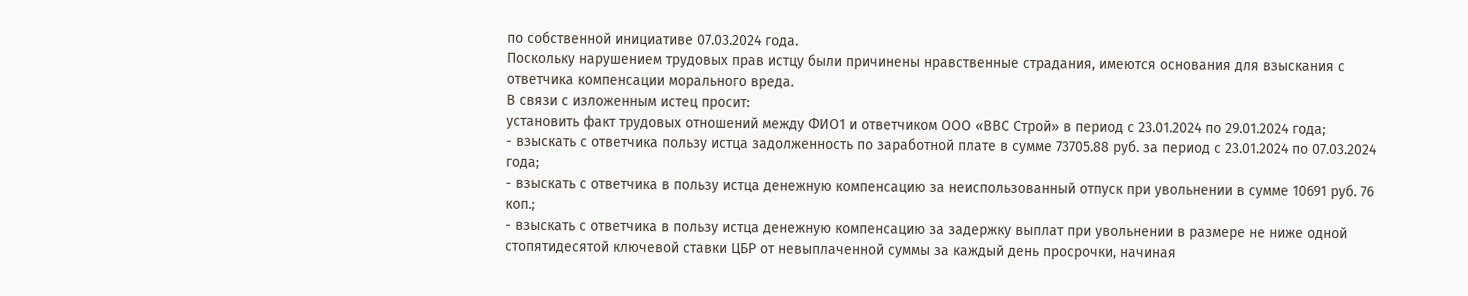по собственной инициативе 07.03.2024 года.
Поскольку нарушением трудовых прав истцу были причинены нравственные страдания, имеются основания для взыскания с ответчика компенсации морального вреда.
В связи с изложенным истец просит:
установить факт трудовых отношений между ФИО1 и ответчиком ООО «ВВС Строй» в период с 23.01.2024 по 29.01.2024 года;
- взыскать с ответчика пользу истца задолженность по заработной плате в сумме 73705.88 руб. за период с 23.01.2024 по 07.03.2024 года;
- взыскать с ответчика в пользу истца денежную компенсацию за неиспользованный отпуск при увольнении в сумме 10691 руб. 76 коп.;
- взыскать с ответчика в пользу истца денежную компенсацию за задержку выплат при увольнении в размере не ниже одной стопятидесятой ключевой ставки ЦБР от невыплаченной суммы за каждый день просрочки, начиная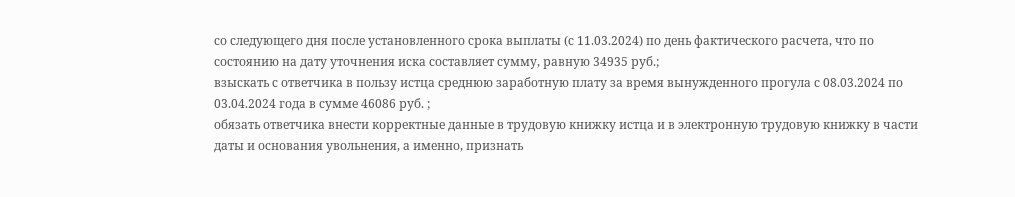со следующего дня после установленного срока выплаты (с 11.03.2024) по день фактического расчета, что по состоянию на дату уточнения иска составляет сумму, равную 34935 руб.;
взыскать с ответчика в пользу истца среднюю заработную плату за время вынужденного прогула с 08.03.2024 по 03.04.2024 года в сумме 46086 руб. ;
обязать ответчика внести корректные данные в трудовую книжку истца и в электронную трудовую книжку в части даты и основания увольнения, а именно, признать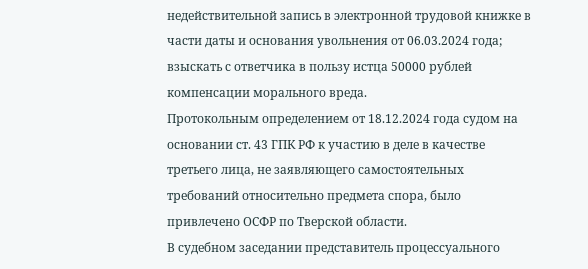недействительной запись в электронной трудовой книжке в части даты и основания увольнения от 06.03.2024 года;
взыскать с ответчика в пользу истца 50000 рублей компенсации морального вреда.
Протокольным определением от 18.12.2024 года судом на основании ст. 43 ГПК РФ к участию в деле в качестве третьего лица, не заявляющего самостоятельных требований относительно предмета спора, было привлечено ОСФР по Тверской области.
В судебном заседании представитель процессуального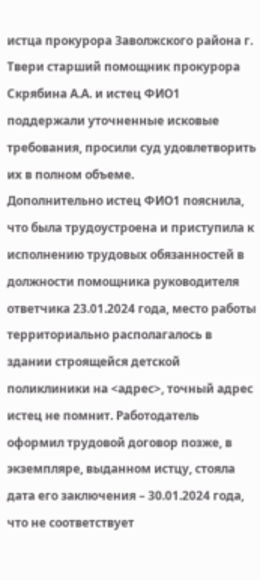истца прокурора Заволжского района г. Твери старший помощник прокурора Скрябина А.А. и истец ФИО1 поддержали уточненные исковые требования, просили суд удовлетворить их в полном объеме.
Дополнительно истец ФИО1 пояснила, что была трудоустроена и приступила к исполнению трудовых обязанностей в должности помощника руководителя ответчика 23.01.2024 года, место работы территориально располагалось в здании строящейся детской поликлиники на <адрес>, точный адрес истец не помнит. Работодатель оформил трудовой договор позже, в экземпляре, выданном истцу, стояла дата его заключения – 30.01.2024 года, что не соответствует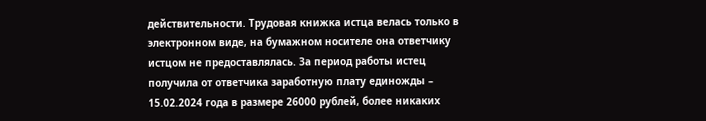действительности. Трудовая книжка истца велась только в электронном виде, на бумажном носителе она ответчику истцом не предоставлялась. За период работы истец получила от ответчика заработную плату единожды – 15.02.2024 года в размере 26000 рублей, более никаких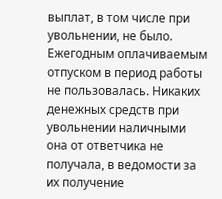выплат, в том числе при увольнении, не было. Ежегодным оплачиваемым отпуском в период работы не пользовалась. Никаких денежных средств при увольнении наличными она от ответчика не получала, в ведомости за их получение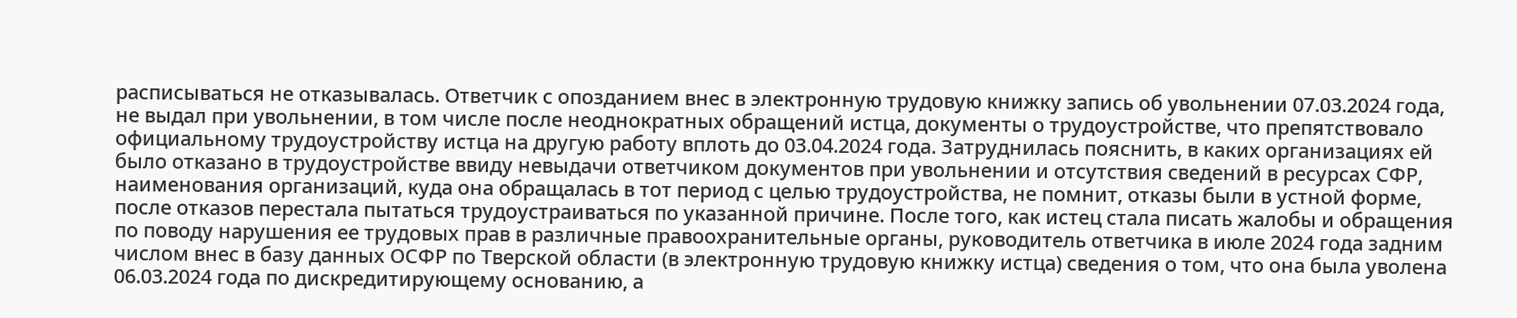расписываться не отказывалась. Ответчик с опозданием внес в электронную трудовую книжку запись об увольнении 07.03.2024 года, не выдал при увольнении, в том числе после неоднократных обращений истца, документы о трудоустройстве, что препятствовало официальному трудоустройству истца на другую работу вплоть до 03.04.2024 года. Затруднилась пояснить, в каких организациях ей было отказано в трудоустройстве ввиду невыдачи ответчиком документов при увольнении и отсутствия сведений в ресурсах СФР, наименования организаций, куда она обращалась в тот период с целью трудоустройства, не помнит, отказы были в устной форме, после отказов перестала пытаться трудоустраиваться по указанной причине. После того, как истец стала писать жалобы и обращения по поводу нарушения ее трудовых прав в различные правоохранительные органы, руководитель ответчика в июле 2024 года задним числом внес в базу данных ОСФР по Тверской области (в электронную трудовую книжку истца) сведения о том, что она была уволена 06.03.2024 года по дискредитирующему основанию, а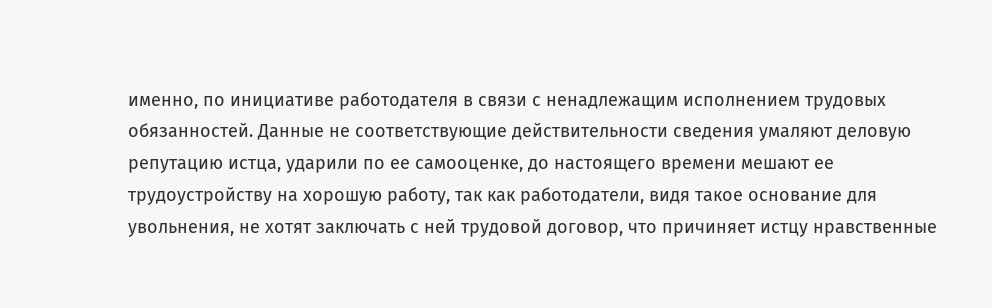именно, по инициативе работодателя в связи с ненадлежащим исполнением трудовых обязанностей. Данные не соответствующие действительности сведения умаляют деловую репутацию истца, ударили по ее самооценке, до настоящего времени мешают ее трудоустройству на хорошую работу, так как работодатели, видя такое основание для увольнения, не хотят заключать с ней трудовой договор, что причиняет истцу нравственные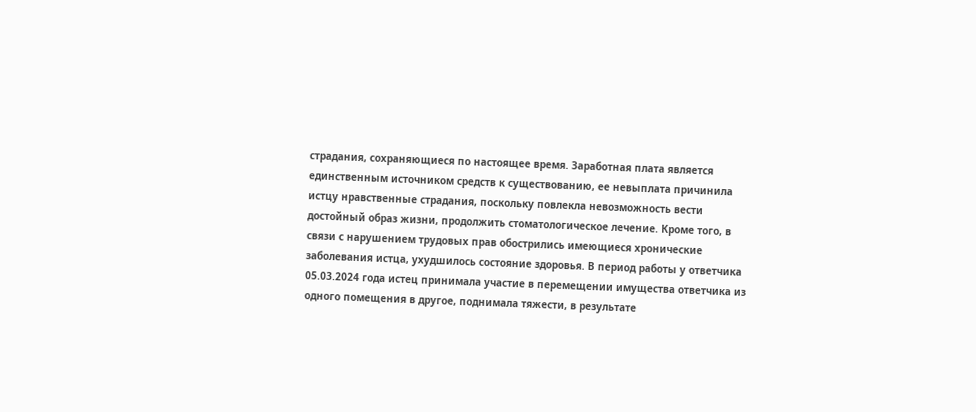страдания, сохраняющиеся по настоящее время. Заработная плата является единственным источником средств к существованию, ее невыплата причинила истцу нравственные страдания, поскольку повлекла невозможность вести достойный образ жизни, продолжить стоматологическое лечение. Кроме того, в связи с нарушением трудовых прав обострились имеющиеся хронические заболевания истца, ухудшилось состояние здоровья. В период работы у ответчика 05.03.2024 года истец принимала участие в перемещении имущества ответчика из одного помещения в другое, поднимала тяжести, в результате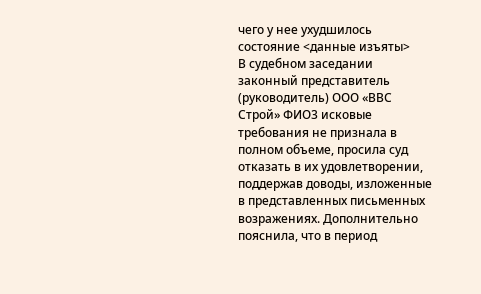чего у нее ухудшилось состояние <данные изъяты>
В судебном заседании законный представитель (руководитель) ООО «ВВС Строй» ФИО3 исковые требования не признала в полном объеме, просила суд отказать в их удовлетворении, поддержав доводы, изложенные в представленных письменных возражениях. Дополнительно пояснила, что в период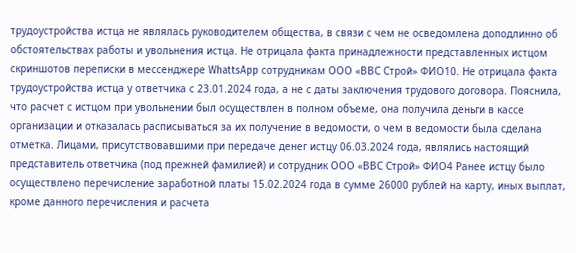трудоустройства истца не являлась руководителем общества, в связи с чем не осведомлена доподлинно об обстоятельствах работы и увольнения истца. Не отрицала факта принадлежности представленных истцом скриншотов переписки в мессенджере WhattsApp сотрудникам ООО «ВВС Строй» ФИО10. Не отрицала факта трудоустройства истца у ответчика с 23.01.2024 года, а не с даты заключения трудового договора. Пояснила, что расчет с истцом при увольнении был осуществлен в полном объеме, она получила деньги в кассе организации и отказалась расписываться за их получение в ведомости, о чем в ведомости была сделана отметка. Лицами, присутствовавшими при передаче денег истцу 06.03.2024 года, являлись настоящий представитель ответчика (под прежней фамилией) и сотрудник ООО «ВВС Строй» ФИО4 Ранее истцу было осуществлено перечисление заработной платы 15.02.2024 года в сумме 26000 рублей на карту, иных выплат, кроме данного перечисления и расчета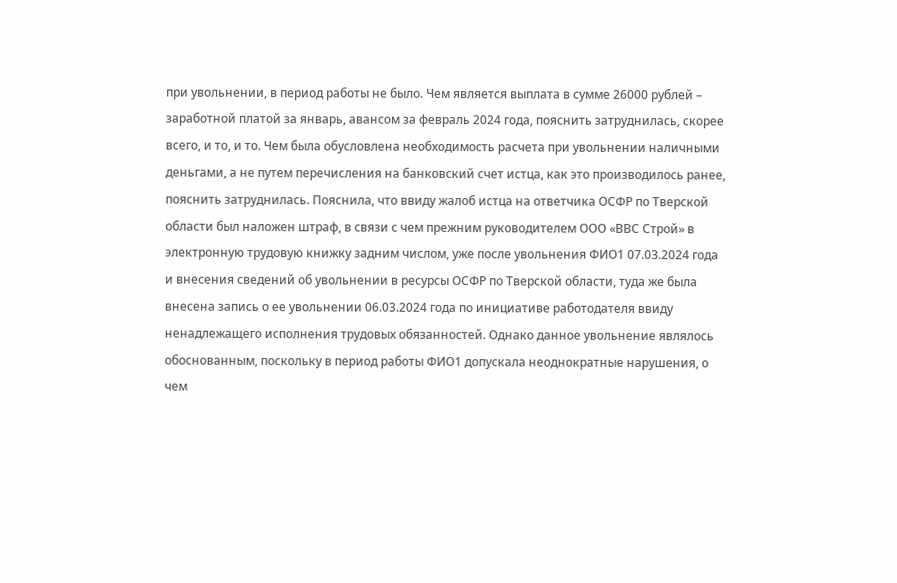при увольнении, в период работы не было. Чем является выплата в сумме 26000 рублей – заработной платой за январь, авансом за февраль 2024 года, пояснить затруднилась, скорее всего, и то, и то. Чем была обусловлена необходимость расчета при увольнении наличными деньгами, а не путем перечисления на банковский счет истца, как это производилось ранее, пояснить затруднилась. Пояснила, что ввиду жалоб истца на ответчика ОСФР по Тверской области был наложен штраф, в связи с чем прежним руководителем ООО «ВВС Строй» в электронную трудовую книжку задним числом, уже после увольнения ФИО1 07.03.2024 года и внесения сведений об увольнении в ресурсы ОСФР по Тверской области, туда же была внесена запись о ее увольнении 06.03.2024 года по инициативе работодателя ввиду ненадлежащего исполнения трудовых обязанностей. Однако данное увольнение являлось обоснованным, поскольку в период работы ФИО1 допускала неоднократные нарушения, о чем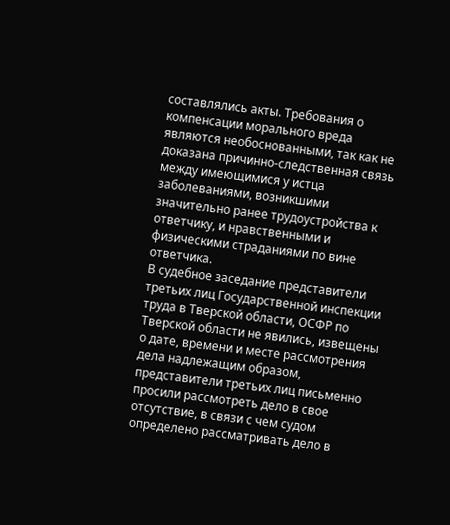составлялись акты. Требования о компенсации морального вреда являются необоснованными, так как не доказана причинно-следственная связь между имеющимися у истца заболеваниями, возникшими значительно ранее трудоустройства к ответчику, и нравственными и физическими страданиями по вине ответчика.
В судебное заседание представители третьих лиц Государственной инспекции труда в Тверской области, ОСФР по Тверской области не явились, извещены о дате, времени и месте рассмотрения дела надлежащим образом, представители третьих лиц письменно просили рассмотреть дело в свое отсутствие, в связи с чем судом определено рассматривать дело в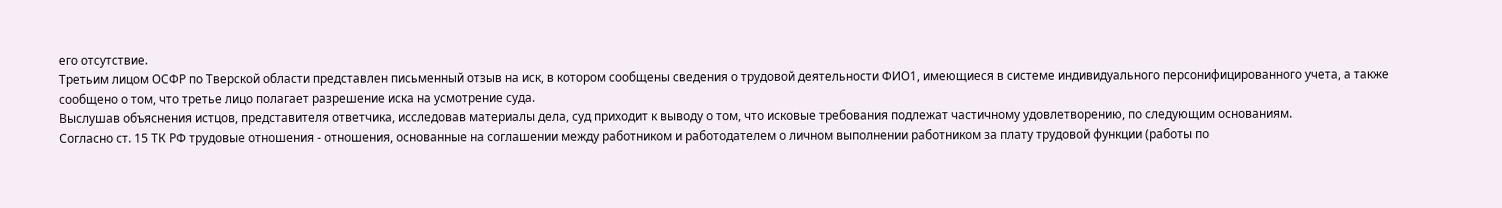его отсутствие.
Третьим лицом ОСФР по Тверской области представлен письменный отзыв на иск, в котором сообщены сведения о трудовой деятельности ФИО1, имеющиеся в системе индивидуального персонифицированного учета, а также сообщено о том, что третье лицо полагает разрешение иска на усмотрение суда.
Выслушав объяснения истцов, представителя ответчика, исследовав материалы дела, суд приходит к выводу о том, что исковые требования подлежат частичному удовлетворению, по следующим основаниям.
Согласно ст. 15 ТК РФ трудовые отношения - отношения, основанные на соглашении между работником и работодателем о личном выполнении работником за плату трудовой функции (работы по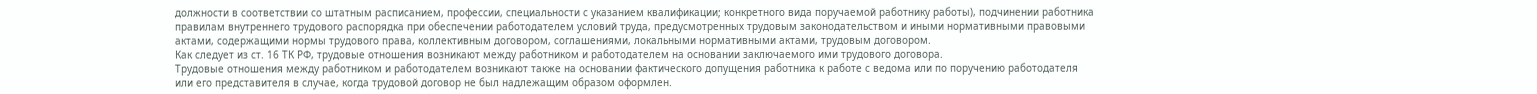должности в соответствии со штатным расписанием, профессии, специальности с указанием квалификации; конкретного вида поручаемой работнику работы), подчинении работника правилам внутреннего трудового распорядка при обеспечении работодателем условий труда, предусмотренных трудовым законодательством и иными нормативными правовыми актами, содержащими нормы трудового права, коллективным договором, соглашениями, локальными нормативными актами, трудовым договором.
Как следует из ст. 16 ТК РФ, трудовые отношения возникают между работником и работодателем на основании заключаемого ими трудового договора.
Трудовые отношения между работником и работодателем возникают также на основании фактического допущения работника к работе с ведома или по поручению работодателя или его представителя в случае, когда трудовой договор не был надлежащим образом оформлен.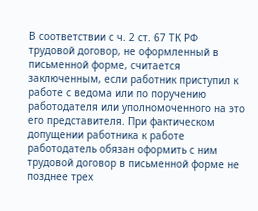В соответствии с ч. 2 ст. 67 ТК РФ трудовой договор, не оформленный в письменной форме, считается заключенным, если работник приступил к работе с ведома или по поручению работодателя или уполномоченного на это его представителя. При фактическом допущении работника к работе работодатель обязан оформить с ним трудовой договор в письменной форме не позднее трех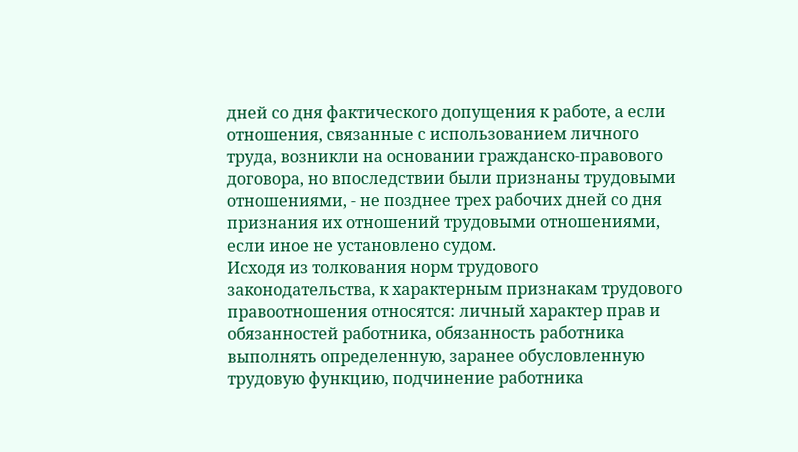дней со дня фактического допущения к работе, а если отношения, связанные с использованием личного труда, возникли на основании гражданско-правового договора, но впоследствии были признаны трудовыми отношениями, - не позднее трех рабочих дней со дня признания их отношений трудовыми отношениями, если иное не установлено судом.
Исходя из толкования норм трудового законодательства, к характерным признакам трудового правоотношения относятся: личный характер прав и обязанностей работника, обязанность работника выполнять определенную, заранее обусловленную трудовую функцию, подчинение работника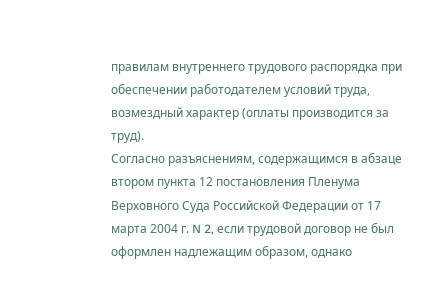правилам внутреннего трудового распорядка при обеспечении работодателем условий труда, возмездный характер (оплаты производится за труд).
Согласно разъяснениям, содержащимся в абзаце втором пункта 12 постановления Пленума Верховного Суда Российской Федерации от 17 марта 2004 г. N 2, если трудовой договор не был оформлен надлежащим образом, однако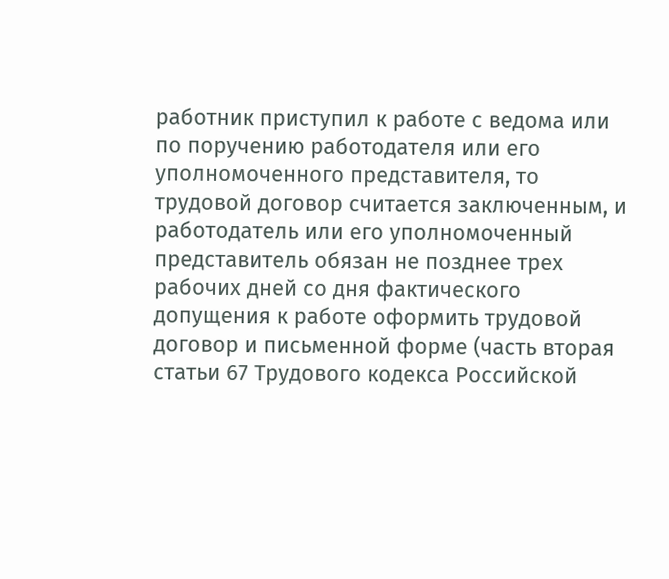работник приступил к работе с ведома или по поручению работодателя или его уполномоченного представителя, то трудовой договор считается заключенным, и работодатель или его уполномоченный представитель обязан не позднее трех рабочих дней со дня фактического допущения к работе оформить трудовой договор и письменной форме (часть вторая статьи 67 Трудового кодекса Российской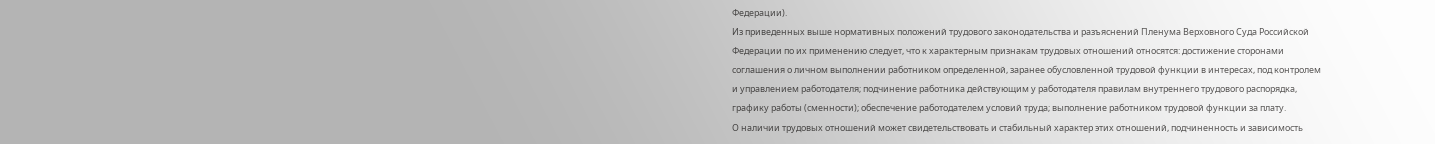Федерации).
Из приведенных выше нормативных положений трудового законодательства и разъяснений Пленума Верховного Суда Российской Федерации по их применению следует, что к характерным признакам трудовых отношений относятся: достижение сторонами соглашения о личном выполнении работником определенной, заранее обусловленной трудовой функции в интересах, под контролем и управлением работодателя; подчинение работника действующим у работодателя правилам внутреннего трудового распорядка, графику работы (сменности); обеспечение работодателем условий труда; выполнение работником трудовой функции за плату.
О наличии трудовых отношений может свидетельствовать и стабильный характер этих отношений, подчиненность и зависимость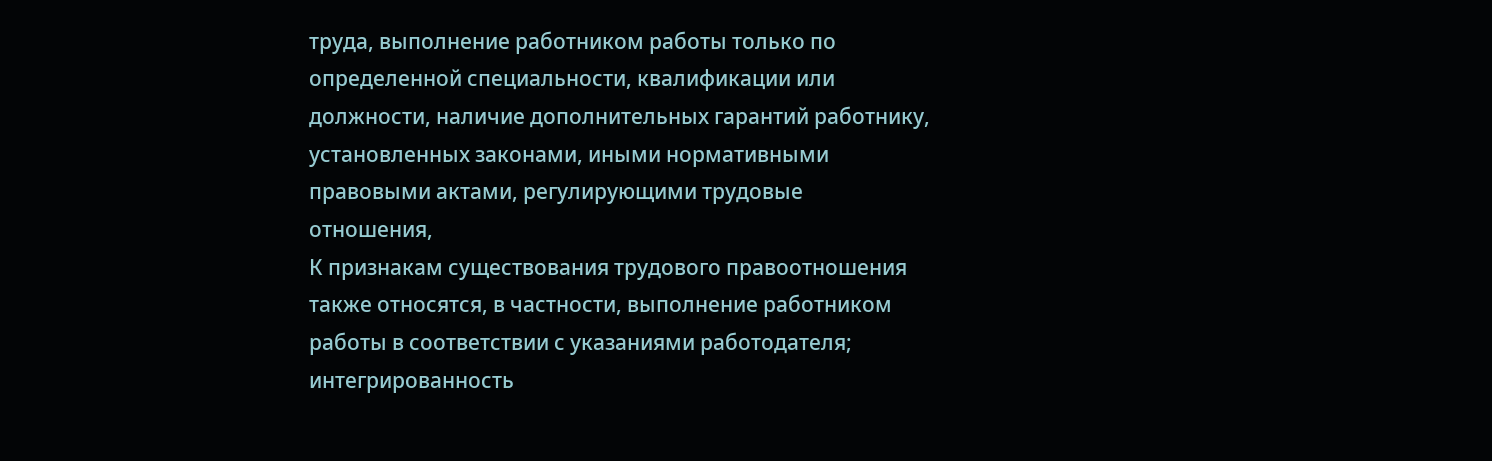труда, выполнение работником работы только по определенной специальности, квалификации или должности, наличие дополнительных гарантий работнику, установленных законами, иными нормативными правовыми актами, регулирующими трудовые отношения,
К признакам существования трудового правоотношения также относятся, в частности, выполнение работником работы в соответствии с указаниями работодателя; интегрированность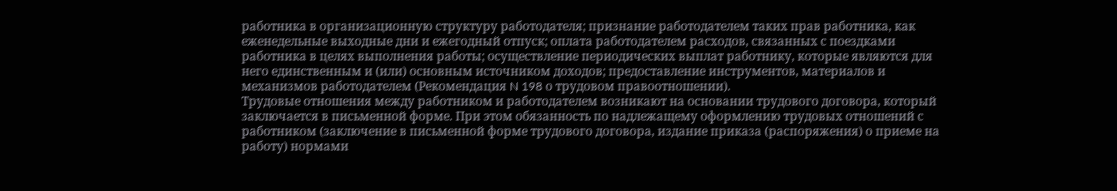работника в организационную структуру работодателя; признание работодателем таких прав работника, как еженедельные выходные дни и ежегодный отпуск; оплата работодателем расходов, связанных с поездками работника в целях выполнения работы; осуществление периодических выплат работнику, которые являются для него единственным и (или) основным источником доходов; предоставление инструментов, материалов и механизмов работодателем (Рекомендация N 198 о трудовом правоотношении).
Трудовые отношения между работником и работодателем возникают на основании трудового договора, который заключается в письменной форме. При этом обязанность по надлежащему оформлению трудовых отношений с работником (заключение в письменной форме трудового договора, издание приказа (распоряжения) о приеме на работу) нормами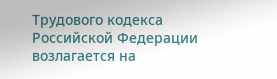Трудового кодекса Российской Федерации возлагается на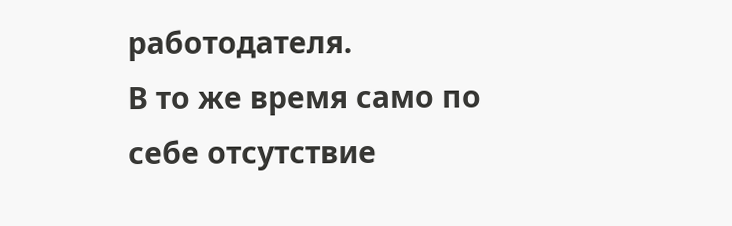работодателя.
В то же время само по себе отсутствие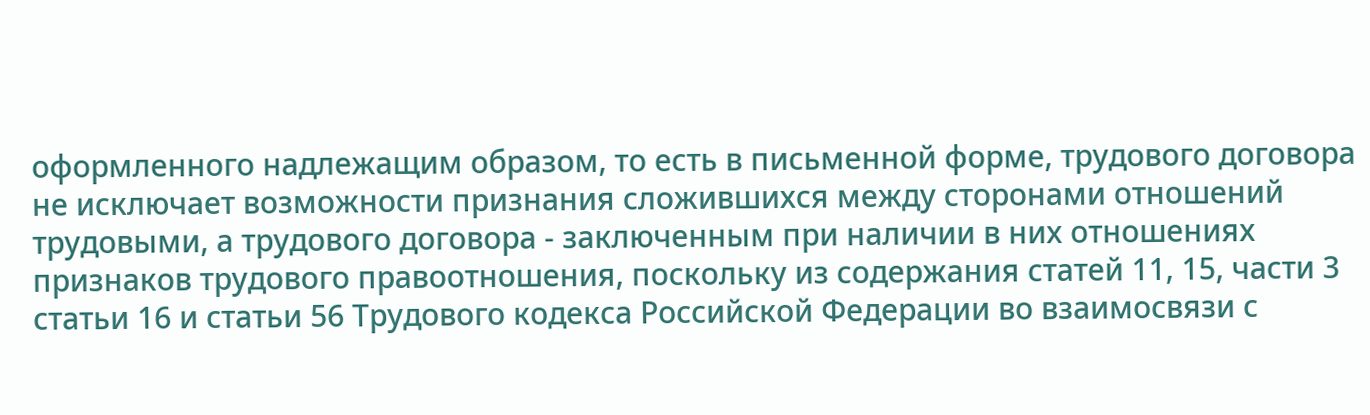оформленного надлежащим образом, то есть в письменной форме, трудового договора не исключает возможности признания сложившихся между сторонами отношений трудовыми, а трудового договора - заключенным при наличии в них отношениях признаков трудового правоотношения, поскольку из содержания статей 11, 15, части 3 статьи 16 и статьи 56 Трудового кодекса Российской Федерации во взаимосвязи с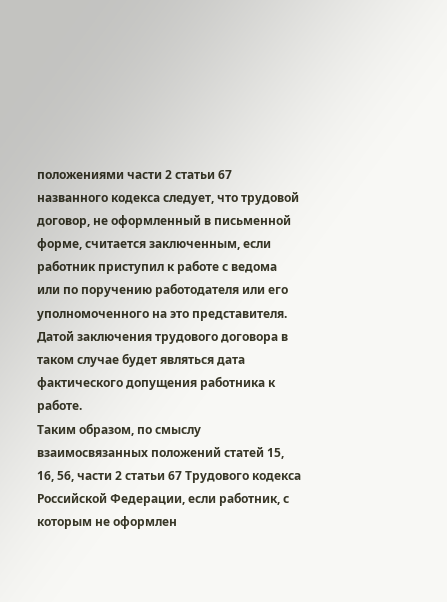положениями части 2 статьи 67 названного кодекса следует, что трудовой договор, не оформленный в письменной форме, считается заключенным, если работник приступил к работе с ведома или по поручению работодателя или его уполномоченного на это представителя. Датой заключения трудового договора в таком случае будет являться дата фактического допущения работника к работе.
Таким образом, по смыслу взаимосвязанных положений статей 15, 16, 56, части 2 статьи 67 Трудового кодекса Российской Федерации, если работник, с которым не оформлен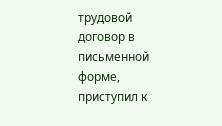трудовой договор в письменной форме, приступил к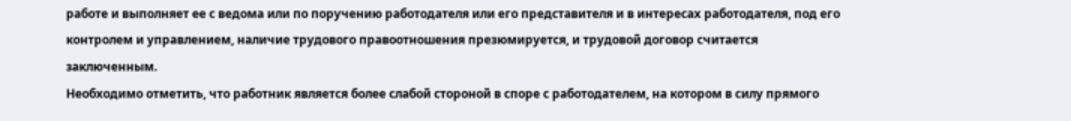работе и выполняет ее с ведома или по поручению работодателя или его представителя и в интересах работодателя, под его контролем и управлением, наличие трудового правоотношения презюмируется, и трудовой договор считается заключенным.
Необходимо отметить, что работник является более слабой стороной в споре с работодателем, на котором в силу прямого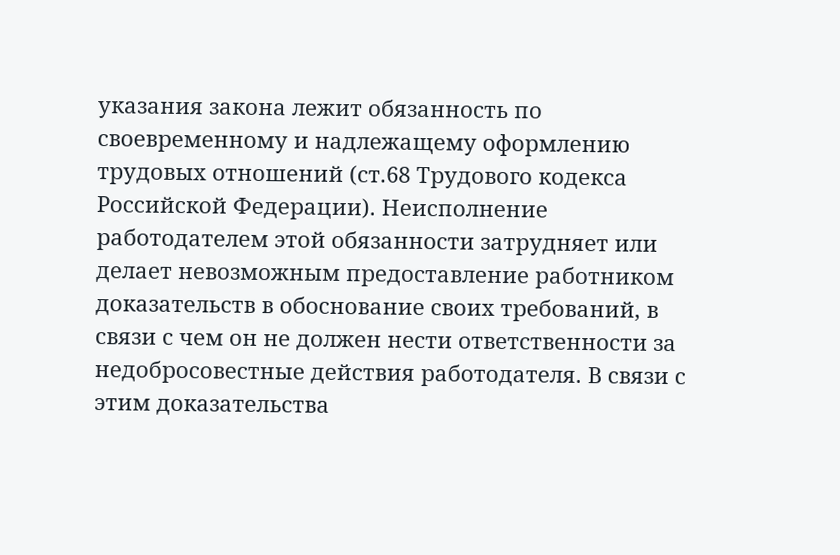указания закона лежит обязанность по своевременному и надлежащему оформлению трудовых отношений (ст.68 Трудового кодекса Российской Федерации). Неисполнение работодателем этой обязанности затрудняет или делает невозможным предоставление работником доказательств в обоснование своих требований, в связи с чем он не должен нести ответственности за недобросовестные действия работодателя. В связи с этим доказательства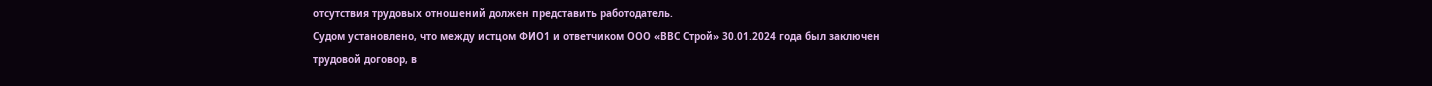отсутствия трудовых отношений должен представить работодатель.
Судом установлено, что между истцом ФИО1 и ответчиком ООО «ВВС Строй» 30.01.2024 года был заключен трудовой договор, в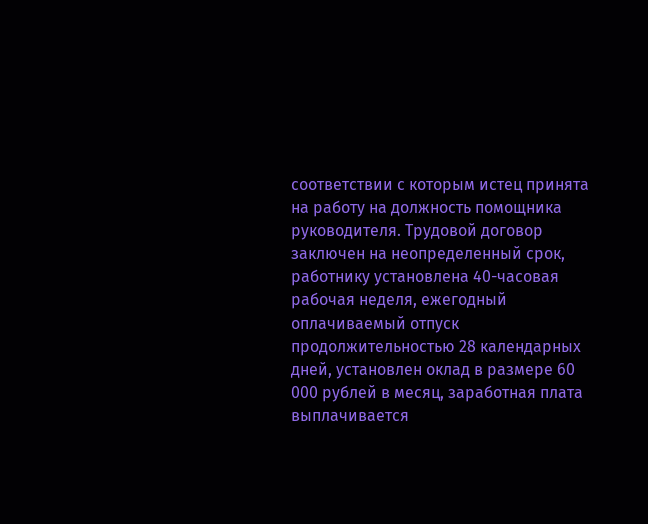соответствии с которым истец принята на работу на должность помощника руководителя. Трудовой договор заключен на неопределенный срок, работнику установлена 40-часовая рабочая неделя, ежегодный оплачиваемый отпуск продолжительностью 28 календарных дней, установлен оклад в размере 60 000 рублей в месяц, заработная плата выплачивается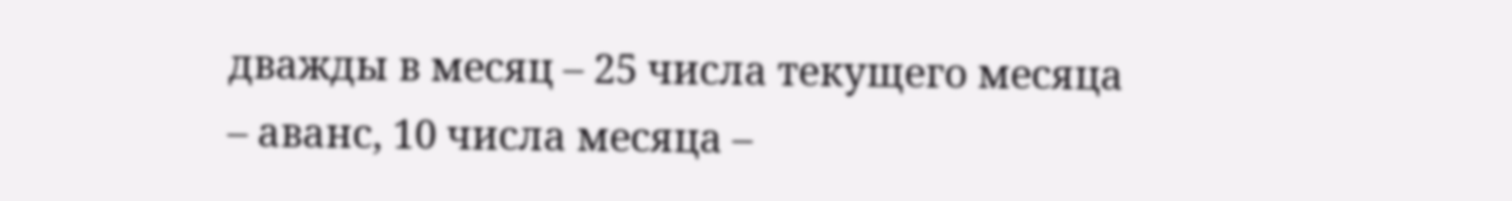дважды в месяц – 25 числа текущего месяца – аванс, 10 числа месяца –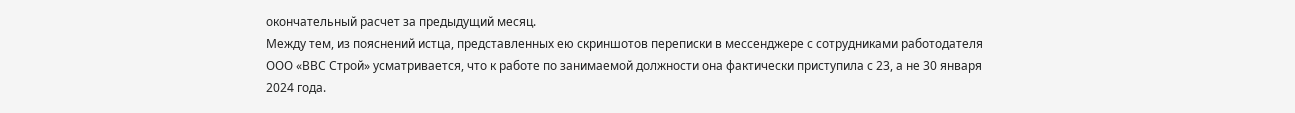окончательный расчет за предыдущий месяц.
Между тем, из пояснений истца, представленных ею скриншотов переписки в мессенджере с сотрудниками работодателя ООО «ВВС Строй» усматривается, что к работе по занимаемой должности она фактически приступила с 23, а не 30 января 2024 года.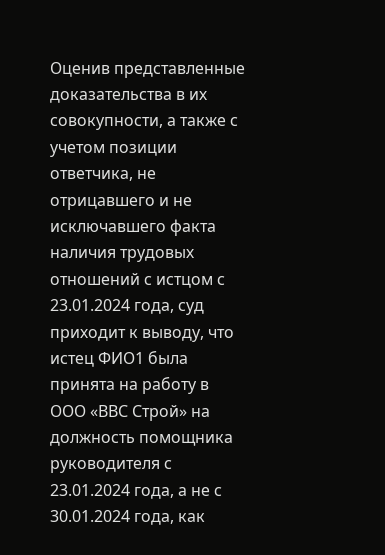Оценив представленные доказательства в их совокупности, а также с учетом позиции ответчика, не отрицавшего и не исключавшего факта наличия трудовых отношений с истцом с 23.01.2024 года, суд приходит к выводу, что истец ФИО1 была принята на работу в ООО «ВВС Строй» на должность помощника руководителя с 23.01.2024 года, а не с 30.01.2024 года, как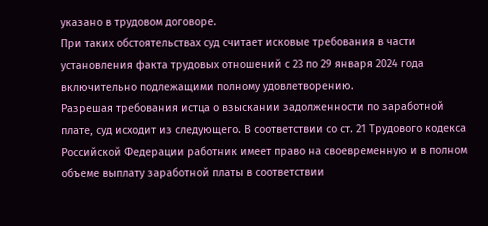указано в трудовом договоре.
При таких обстоятельствах суд считает исковые требования в части установления факта трудовых отношений с 23 по 29 января 2024 года включительно подлежащими полному удовлетворению.
Разрешая требования истца о взыскании задолженности по заработной плате, суд исходит из следующего. В соответствии со ст. 21 Трудового кодекса Российской Федерации работник имеет право на своевременную и в полном объеме выплату заработной платы в соответствии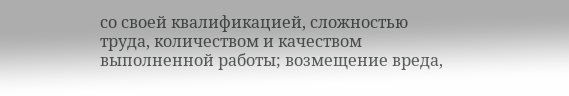со своей квалификацией, сложностью труда, количеством и качеством выполненной работы; возмещение вреда,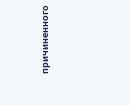причиненного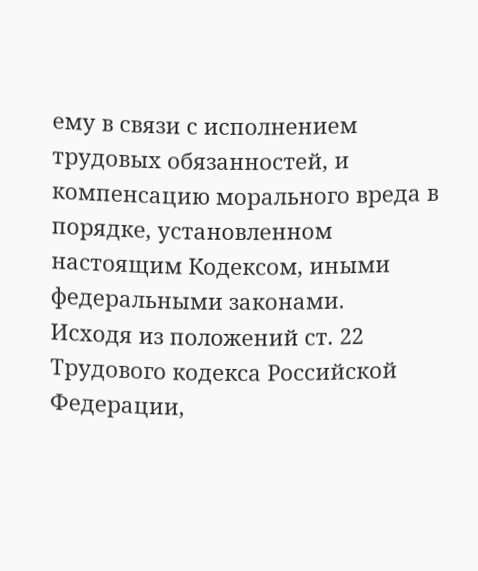ему в связи с исполнением трудовых обязанностей, и компенсацию морального вреда в порядке, установленном настоящим Кодексом, иными федеральными законами.
Исходя из положений ст. 22 Трудового кодекса Российской Федерации,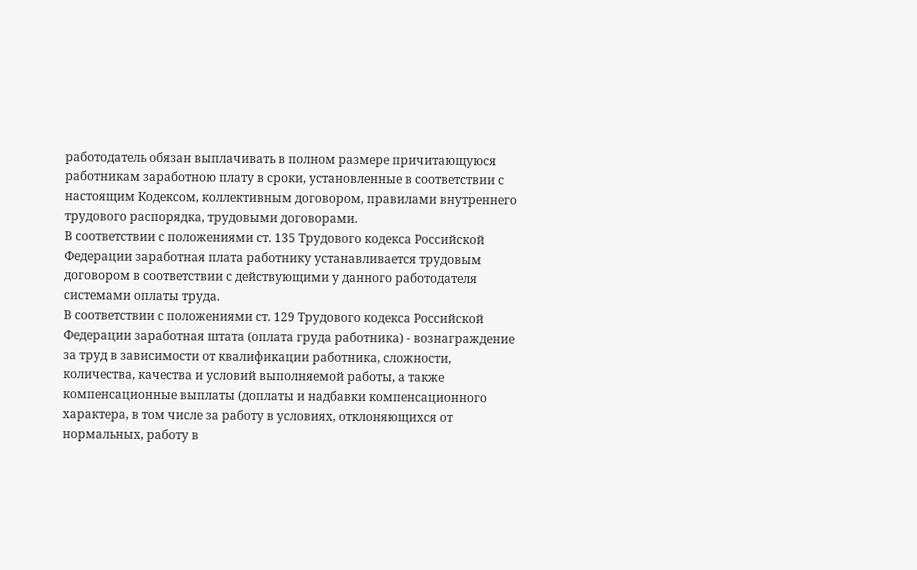работодатель обязан выплачивать в полном размере причитающуюся работникам заработною плату в сроки, установленные в соответствии с настоящим Кодексом, коллективным договором, правилами внутреннего трудового распорядка, трудовыми договорами.
В соответствии с положениями ст. 135 Трудового кодекса Российской Федерации заработная плата работнику устанавливается трудовым договором в соответствии с действующими у данного работодателя системами оплаты труда.
В соответствии с положениями ст. 129 Трудового кодекса Российской Федерации заработная штата (оплата груда работника) - вознаграждение за труд в зависимости от квалификации работника, сложности, количества, качества и условий выполняемой работы, а также компенсационные выплаты (доплаты и надбавки компенсационного характера, в том числе за работу в условиях, отклоняющихся от нормальных, работу в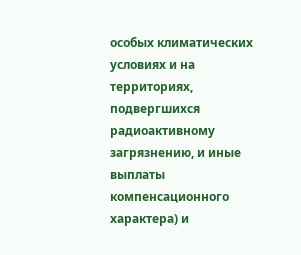особых климатических условиях и на территориях, подвергшихся радиоактивному загрязнению, и иные выплаты компенсационного характера) и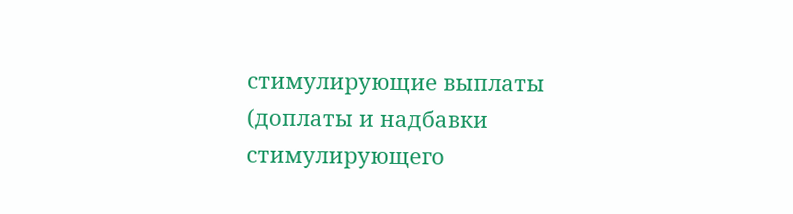стимулирующие выплаты (доплаты и надбавки стимулирующего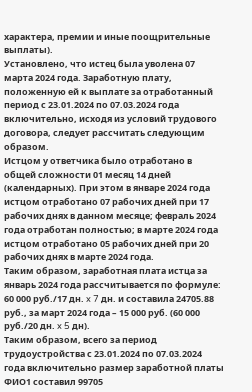характера, премии и иные поощрительные выплаты).
Установлено, что истец была уволена 07 марта 2024 года. Заработную плату, положенную ей к выплате за отработанный период с 23.01.2024 по 07.03.2024 года включительно, исходя из условий трудового договора, следует рассчитать следующим образом.
Истцом у ответчика было отработано в общей сложности 01 месяц 14 дней (календарных). При этом в январе 2024 года истцом отработано 07 рабочих дней при 17 рабочих днях в данном месяце; февраль 2024 года отработан полностью; в марте 2024 года истцом отработано 05 рабочих дней при 20 рабочих днях в марте 2024 года.
Таким образом, заработная плата истца за январь 2024 года рассчитывается по формуле: 60 000 руб./17 дн. x 7 дн. и составила 24705.88 руб., за март 2024 года – 15 000 руб. (60 000 руб./20 дн. x 5 дн).
Таким образом, всего за период трудоустройства с 23.01.2024 по 07.03.2024 года включительно размер заработной платы ФИО1 составил 99705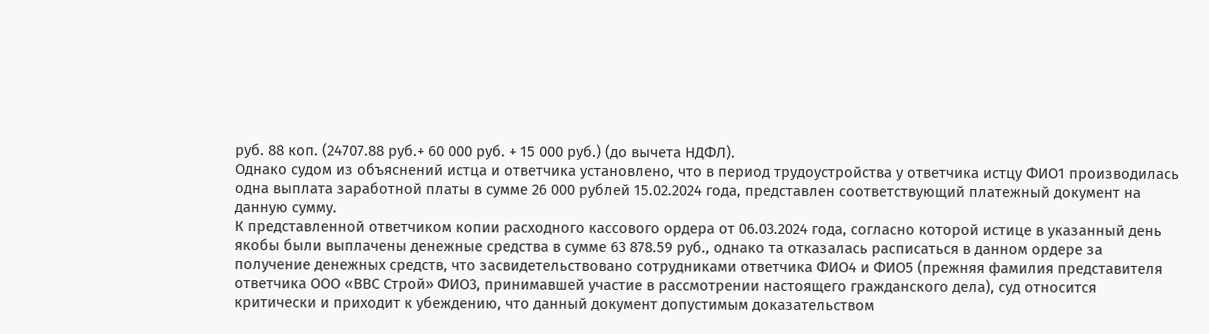руб. 88 коп. (24707.88 руб.+ 60 000 руб. + 15 000 руб.) (до вычета НДФЛ).
Однако судом из объяснений истца и ответчика установлено, что в период трудоустройства у ответчика истцу ФИО1 производилась одна выплата заработной платы в сумме 26 000 рублей 15.02.2024 года, представлен соответствующий платежный документ на данную сумму.
К представленной ответчиком копии расходного кассового ордера от 06.03.2024 года, согласно которой истице в указанный день якобы были выплачены денежные средства в сумме 63 878.59 руб., однако та отказалась расписаться в данном ордере за получение денежных средств, что засвидетельствовано сотрудниками ответчика ФИО4 и ФИО5 (прежняя фамилия представителя ответчика ООО «ВВС Строй» ФИО3, принимавшей участие в рассмотрении настоящего гражданского дела), суд относится критически и приходит к убеждению, что данный документ допустимым доказательством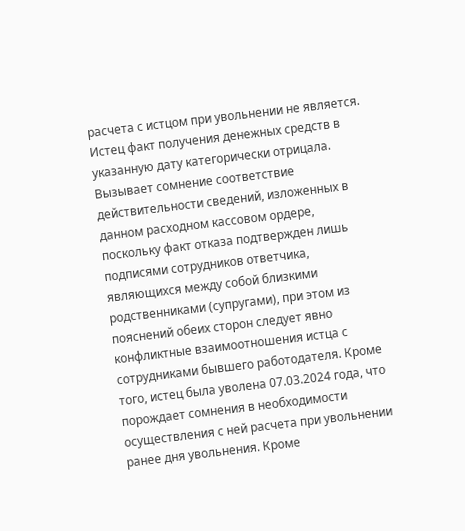расчета с истцом при увольнении не является. Истец факт получения денежных средств в указанную дату категорически отрицала. Вызывает сомнение соответствие действительности сведений, изложенных в данном расходном кассовом ордере, поскольку факт отказа подтвержден лишь подписями сотрудников ответчика, являющихся между собой близкими родственниками (супругами), при этом из пояснений обеих сторон следует явно конфликтные взаимоотношения истца с сотрудниками бывшего работодателя. Кроме того, истец была уволена 07.03.2024 года, что порождает сомнения в необходимости осуществления с ней расчета при увольнении ранее дня увольнения. Кроме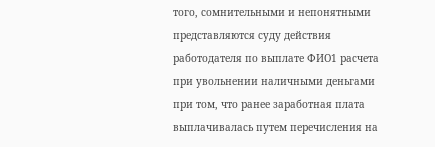того, сомнительными и непонятными представляются суду действия работодателя по выплате ФИО1 расчета при увольнении наличными деньгами при том, что ранее заработная плата выплачивалась путем перечисления на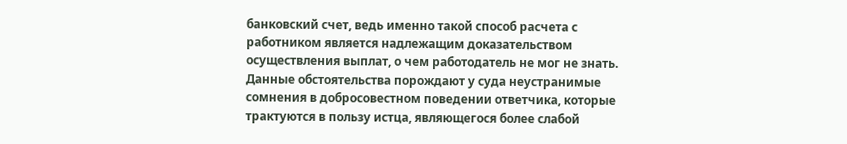банковский счет, ведь именно такой способ расчета с работником является надлежащим доказательством осуществления выплат, о чем работодатель не мог не знать.
Данные обстоятельства порождают у суда неустранимые сомнения в добросовестном поведении ответчика, которые трактуются в пользу истца, являющегося более слабой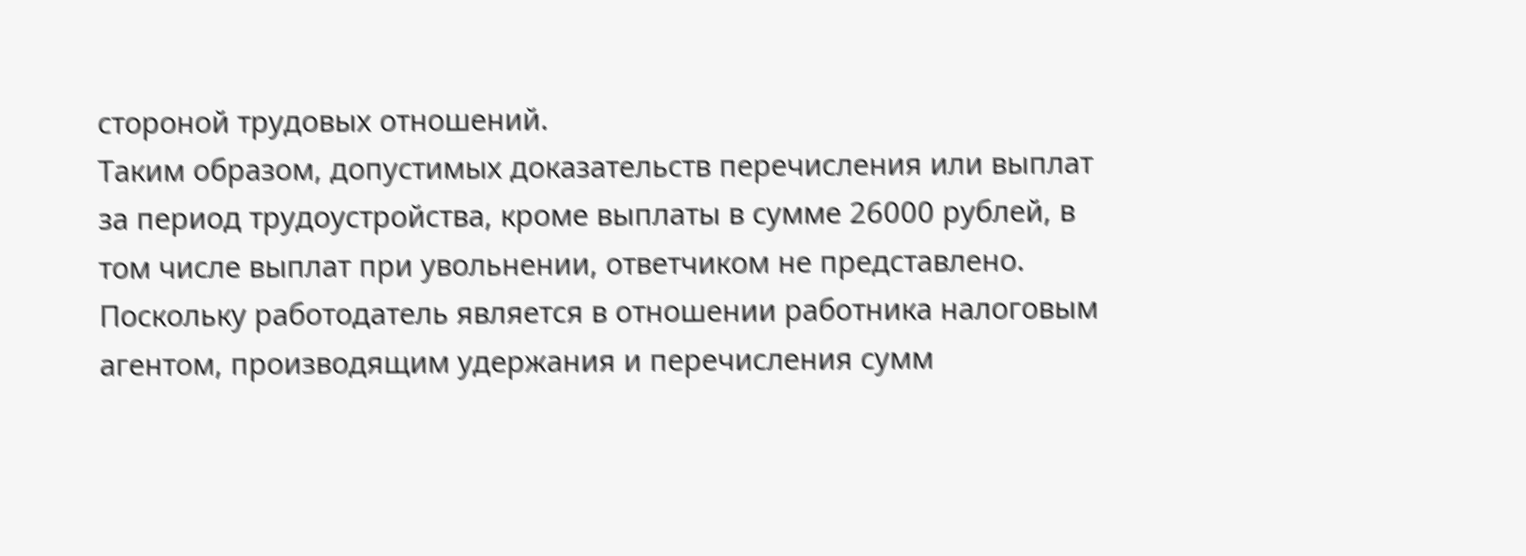стороной трудовых отношений.
Таким образом, допустимых доказательств перечисления или выплат за период трудоустройства, кроме выплаты в сумме 26000 рублей, в том числе выплат при увольнении, ответчиком не представлено.
Поскольку работодатель является в отношении работника налоговым агентом, производящим удержания и перечисления сумм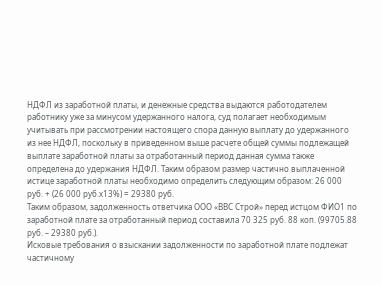НДФЛ из заработной платы, и денежные средства выдаются работодателем работнику уже за минусом удержанного налога, суд полагает необходимым учитывать при рассмотрении настоящего спора данную выплату до удержанного из нее НДФЛ, поскольку в приведенном выше расчете общей суммы подлежащей выплате заработной платы за отработанный период данная сумма также определена до удержания НДФЛ. Таким образом размер частично выплаченной истице заработной платы необходимо определить следующим образом: 26 000 руб. + (26 000 руб.х13%) = 29380 руб.
Таким образом, задолженность ответчика ООО «ВВС Строй» перед истцом ФИО1 по заработной плате за отработанный период составила 70 325 руб. 88 коп. (99705.88 руб. – 29380 руб.).
Исковые требования о взыскании задолженности по заработной плате подлежат частичному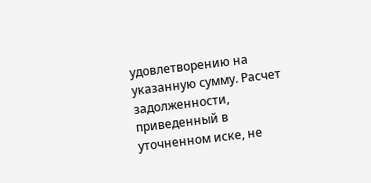удовлетворению на указанную сумму. Расчет задолженности, приведенный в уточненном иске, не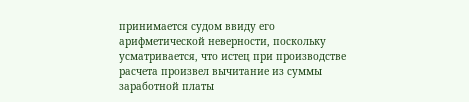принимается судом ввиду его арифметической неверности, поскольку усматривается, что истец при производстве расчета произвел вычитание из суммы заработной платы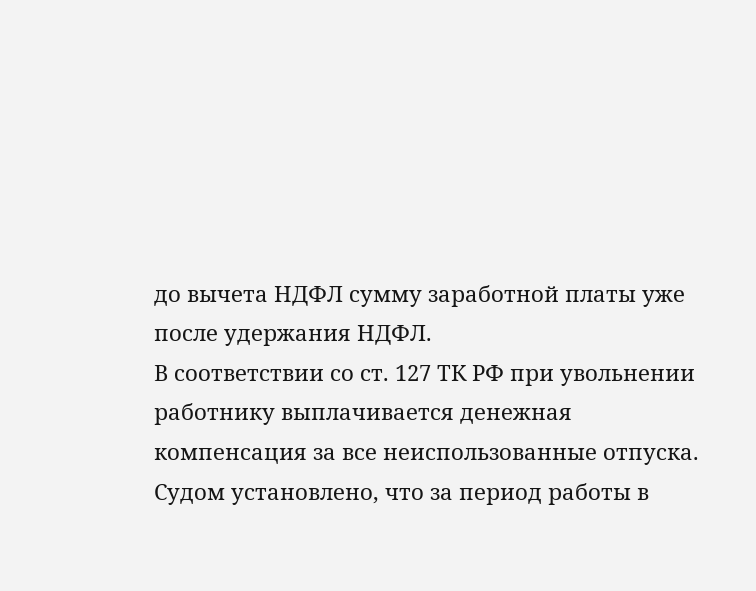до вычета НДФЛ сумму заработной платы уже после удержания НДФЛ.
В соответствии со ст. 127 ТК РФ при увольнении работнику выплачивается денежная компенсация за все неиспользованные отпуска.
Судом установлено, что за период работы в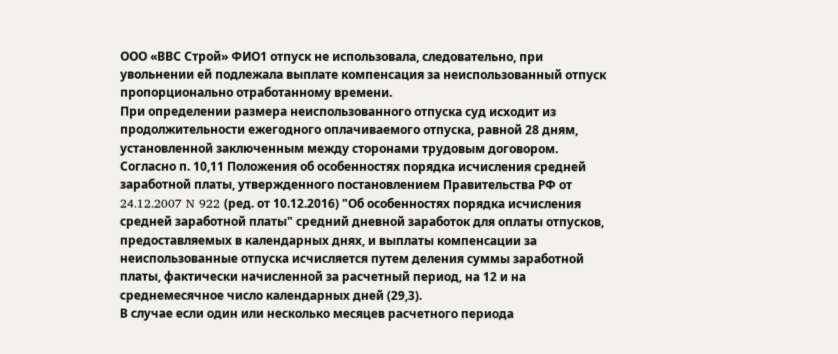ООО «ВВС Строй» ФИО1 отпуск не использовала, следовательно, при увольнении ей подлежала выплате компенсация за неиспользованный отпуск пропорционально отработанному времени.
При определении размера неиспользованного отпуска суд исходит из продолжительности ежегодного оплачиваемого отпуска, равной 28 дням, установленной заключенным между сторонами трудовым договором.
Согласно п. 10,11 Положения об особенностях порядка исчисления средней заработной платы, утвержденного постановлением Правительства РФ от 24.12.2007 N 922 (ред. от 10.12.2016) "Об особенностях порядка исчисления средней заработной платы" средний дневной заработок для оплаты отпусков, предоставляемых в календарных днях, и выплаты компенсации за неиспользованные отпуска исчисляется путем деления суммы заработной платы, фактически начисленной за расчетный период, на 12 и на среднемесячное число календарных дней (29,3).
В случае если один или несколько месяцев расчетного периода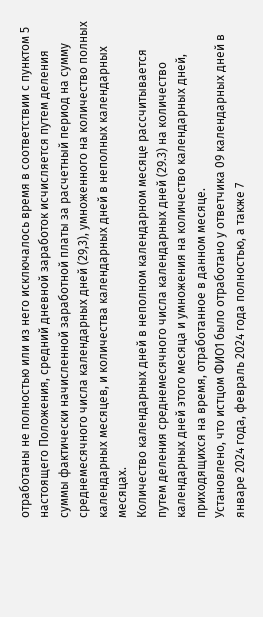отработаны не полностью или из него исключалось время в соответствии с пунктом 5 настоящего Положения, средний дневной заработок исчисляется путем деления суммы фактически начисленной заработной платы за расчетный период на сумму среднемесячного числа календарных дней (29,3), умноженного на количество полных календарных месяцев, и количества календарных дней в неполных календарных месяцах.
Количество календарных дней в неполном календарном месяце рассчитывается путем деления среднемесячного числа календарных дней (29.3) на количество календарных дней этого месяца и умножения на количество календарных дней, приходящихся на время, отработанное в данном месяце.
Установлено, что истцом ФИО1 было отработано у ответчика 09 календарных дней в январе 2024 года, февраль 2024 года полностью, а также 7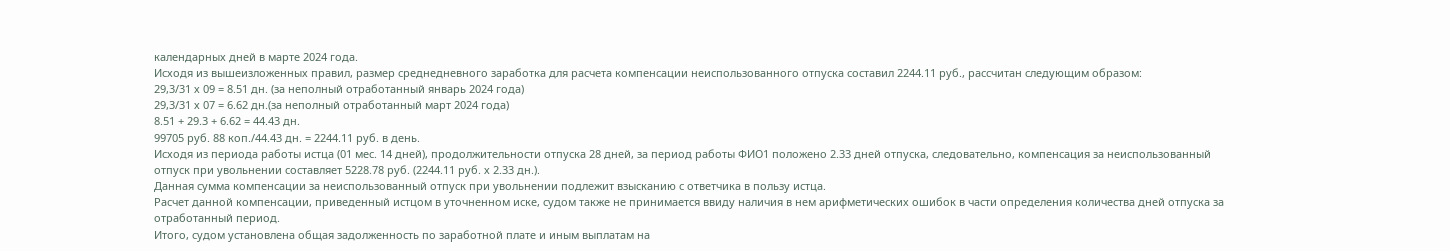календарных дней в марте 2024 года.
Исходя из вышеизложенных правил, размер среднедневного заработка для расчета компенсации неиспользованного отпуска составил 2244.11 руб., рассчитан следующим образом:
29,3/31 х 09 = 8.51 дн. (за неполный отработанный январь 2024 года)
29,3/31 х 07 = 6.62 дн.(за неполный отработанный март 2024 года)
8.51 + 29.3 + 6.62 = 44.43 дн.
99705 руб. 88 коп./44.43 дн. = 2244.11 руб. в день.
Исходя из периода работы истца (01 мес. 14 дней), продолжительности отпуска 28 дней, за период работы ФИО1 положено 2.33 дней отпуска, следовательно, компенсация за неиспользованный отпуск при увольнении составляет 5228.78 руб. (2244.11 руб. х 2.33 дн.).
Данная сумма компенсации за неиспользованный отпуск при увольнении подлежит взысканию с ответчика в пользу истца.
Расчет данной компенсации, приведенный истцом в уточненном иске, судом также не принимается ввиду наличия в нем арифметических ошибок в части определения количества дней отпуска за отработанный период.
Итого, судом установлена общая задолженность по заработной плате и иным выплатам на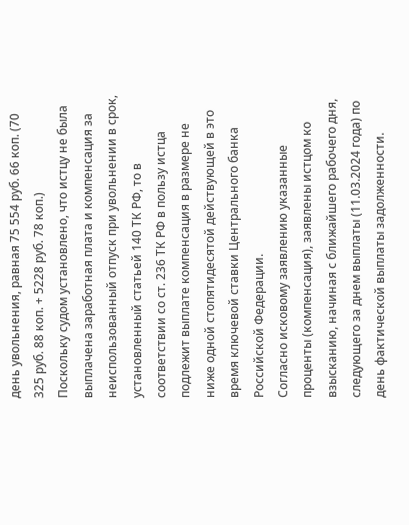день увольнения, равная 75 554 руб. 66 коп. (70 325 руб. 88 коп. + 5228 руб. 78 коп.)
Поскольку судом установлено, что истцу не была выплачена заработная плата и компенсация за неиспользованный отпуск при увольнении в срок, установленный статьей 140 ТК РФ, то в соответствии со ст. 236 ТК РФ в пользу истца подлежит выплате компенсация в размере не ниже одной стопятидесятой действующей в это время ключевой ставки Центрального банка Российской Федерации.
Согласно исковому заявлению указанные проценты (компенсация), заявлены истцом ко взысканию, начиная с ближайшего рабочего дня, следующего за днем выплаты (11.03.2024 года) по день фактической выплаты задолженности.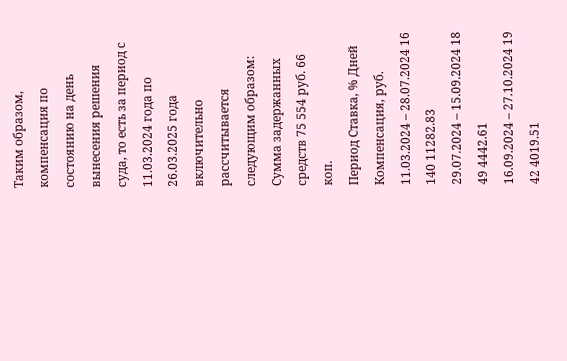Таким образом, компенсация по состоянию на день вынесения решения суда, то есть за период с 11.03.2024 года по 26.03.2025 года включительно рассчитывается следующим образом:
Сумма задержанных средств 75 554 руб. 66 коп.
Период Ставка, % Дней Компенсация, руб.
11.03.2024 – 28.07.2024 16 140 11282.83
29.07.2024 – 15.09.2024 18 49 4442.61
16.09.2024 – 27.10.2024 19 42 4019.51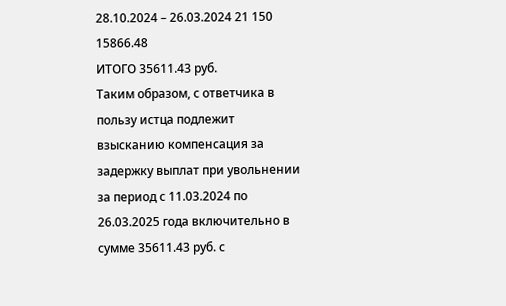28.10.2024 – 26.03.2024 21 150 15866.48
ИТОГО 35611.43 руб.
Таким образом, с ответчика в пользу истца подлежит взысканию компенсация за задержку выплат при увольнении за период с 11.03.2024 по 26.03.2025 года включительно в сумме 35611.43 руб. с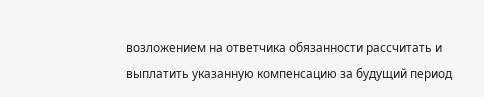возложением на ответчика обязанности рассчитать и выплатить указанную компенсацию за будущий период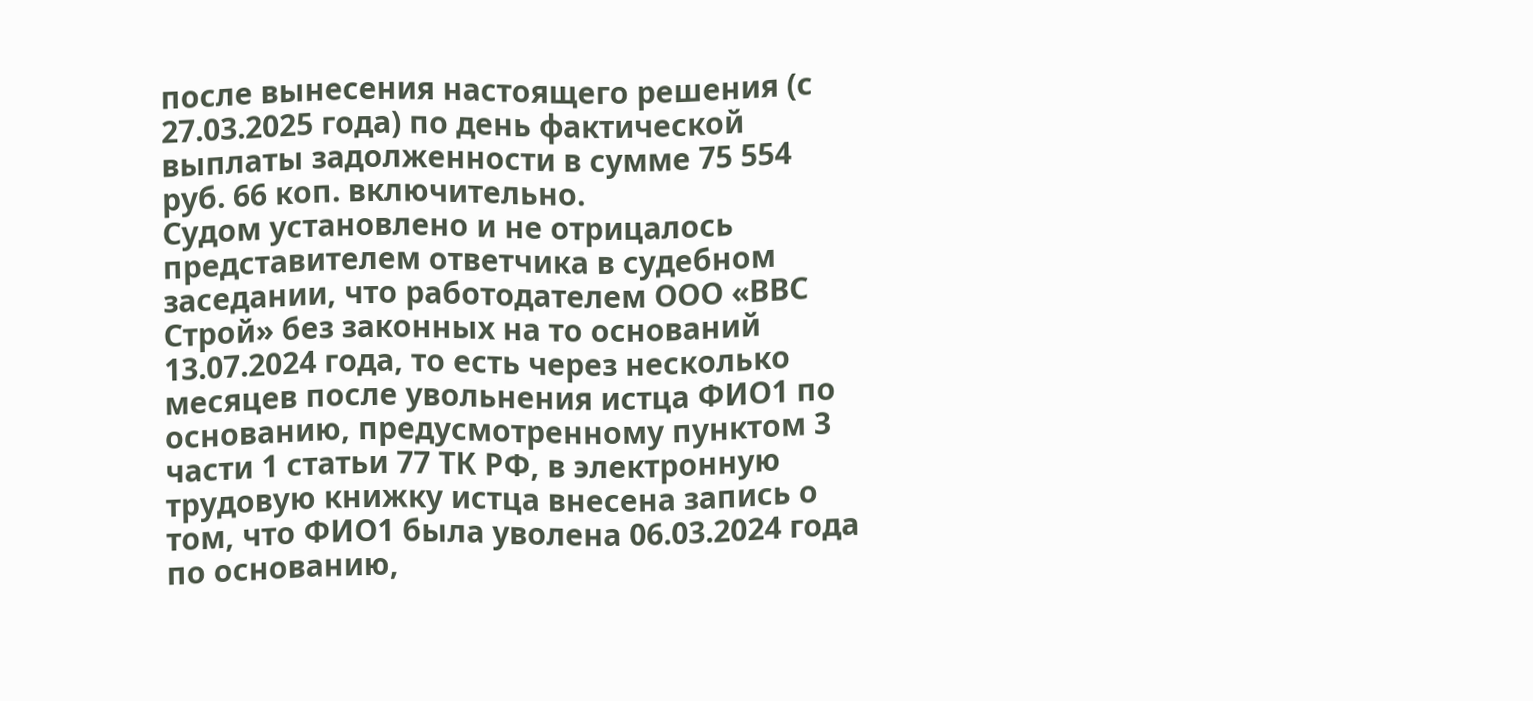после вынесения настоящего решения (с 27.03.2025 года) по день фактической выплаты задолженности в сумме 75 554 руб. 66 коп. включительно.
Судом установлено и не отрицалось представителем ответчика в судебном заседании, что работодателем ООО «ВВС Строй» без законных на то оснований 13.07.2024 года, то есть через несколько месяцев после увольнения истца ФИО1 по основанию, предусмотренному пунктом 3 части 1 статьи 77 ТК РФ, в электронную трудовую книжку истца внесена запись о том, что ФИО1 была уволена 06.03.2024 года по основанию,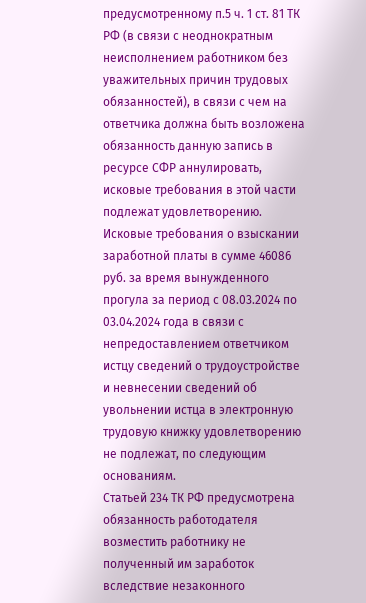предусмотренному п.5 ч. 1 ст. 81 ТК РФ (в связи с неоднократным неисполнением работником без уважительных причин трудовых обязанностей), в связи с чем на ответчика должна быть возложена обязанность данную запись в ресурсе СФР аннулировать, исковые требования в этой части подлежат удовлетворению.
Исковые требования о взыскании заработной платы в сумме 46086 руб. за время вынужденного прогула за период с 08.03.2024 по 03.04.2024 года в связи с непредоставлением ответчиком истцу сведений о трудоустройстве и невнесении сведений об увольнении истца в электронную трудовую книжку удовлетворению не подлежат, по следующим основаниям.
Статьей 234 ТК РФ предусмотрена обязанность работодателя возместить работнику не полученный им заработок вследствие незаконного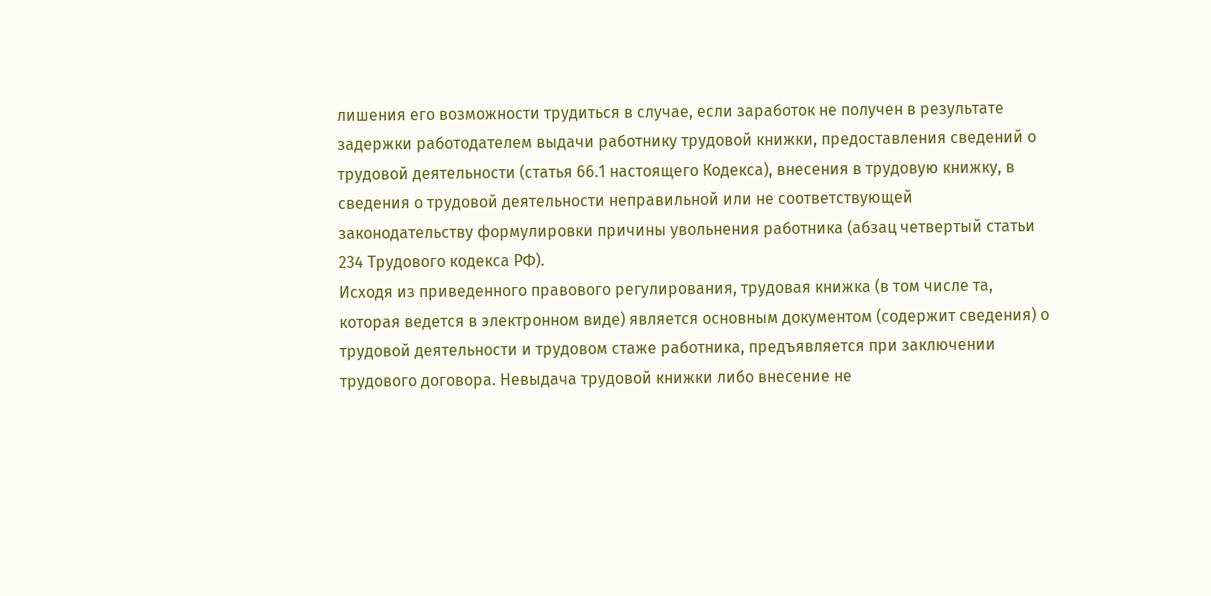лишения его возможности трудиться в случае, если заработок не получен в результате задержки работодателем выдачи работнику трудовой книжки, предоставления сведений о трудовой деятельности (статья 66.1 настоящего Кодекса), внесения в трудовую книжку, в сведения о трудовой деятельности неправильной или не соответствующей законодательству формулировки причины увольнения работника (абзац четвертый статьи 234 Трудового кодекса РФ).
Исходя из приведенного правового регулирования, трудовая книжка (в том числе та, которая ведется в электронном виде) является основным документом (содержит сведения) о трудовой деятельности и трудовом стаже работника, предъявляется при заключении трудового договора. Невыдача трудовой книжки либо внесение не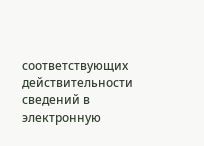соответствующих действительности сведений в электронную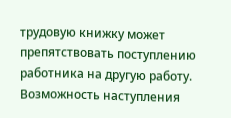трудовую книжку может препятствовать поступлению работника на другую работу. Возможность наступления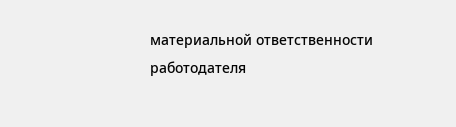материальной ответственности работодателя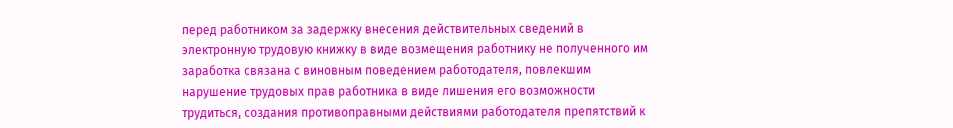перед работником за задержку внесения действительных сведений в электронную трудовую книжку в виде возмещения работнику не полученного им заработка связана с виновным поведением работодателя, повлекшим нарушение трудовых прав работника в виде лишения его возможности трудиться, создания противоправными действиями работодателя препятствий к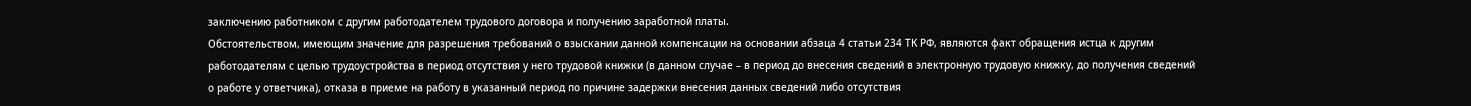заключению работником с другим работодателем трудового договора и получению заработной платы.
Обстоятельством, имеющим значение для разрешения требований о взыскании данной компенсации на основании абзаца 4 статьи 234 ТК РФ, являются факт обращения истца к другим работодателям с целью трудоустройства в период отсутствия у него трудовой книжки (в данном случае – в период до внесения сведений в электронную трудовую книжку, до получения сведений о работе у ответчика), отказа в приеме на работу в указанный период по причине задержки внесения данных сведений либо отсутствия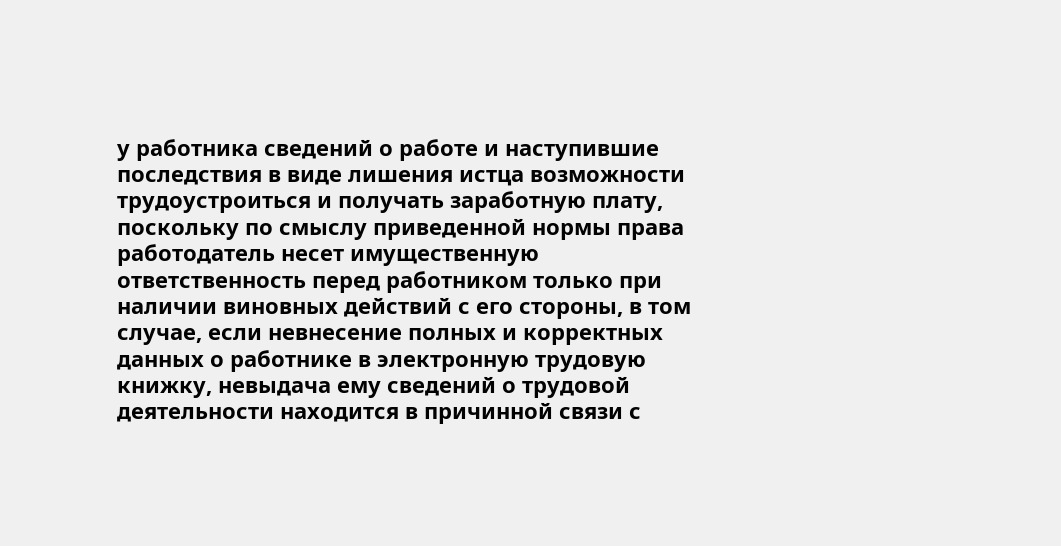у работника сведений о работе и наступившие последствия в виде лишения истца возможности трудоустроиться и получать заработную плату, поскольку по смыслу приведенной нормы права работодатель несет имущественную ответственность перед работником только при наличии виновных действий с его стороны, в том случае, если невнесение полных и корректных данных о работнике в электронную трудовую книжку, невыдача ему сведений о трудовой деятельности находится в причинной связи с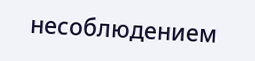несоблюдением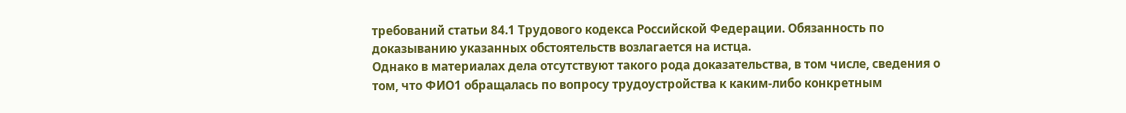требований статьи 84.1 Трудового кодекса Российской Федерации. Обязанность по доказыванию указанных обстоятельств возлагается на истца.
Однако в материалах дела отсутствуют такого рода доказательства, в том числе, сведения о том, что ФИО1 обращалась по вопросу трудоустройства к каким-либо конкретным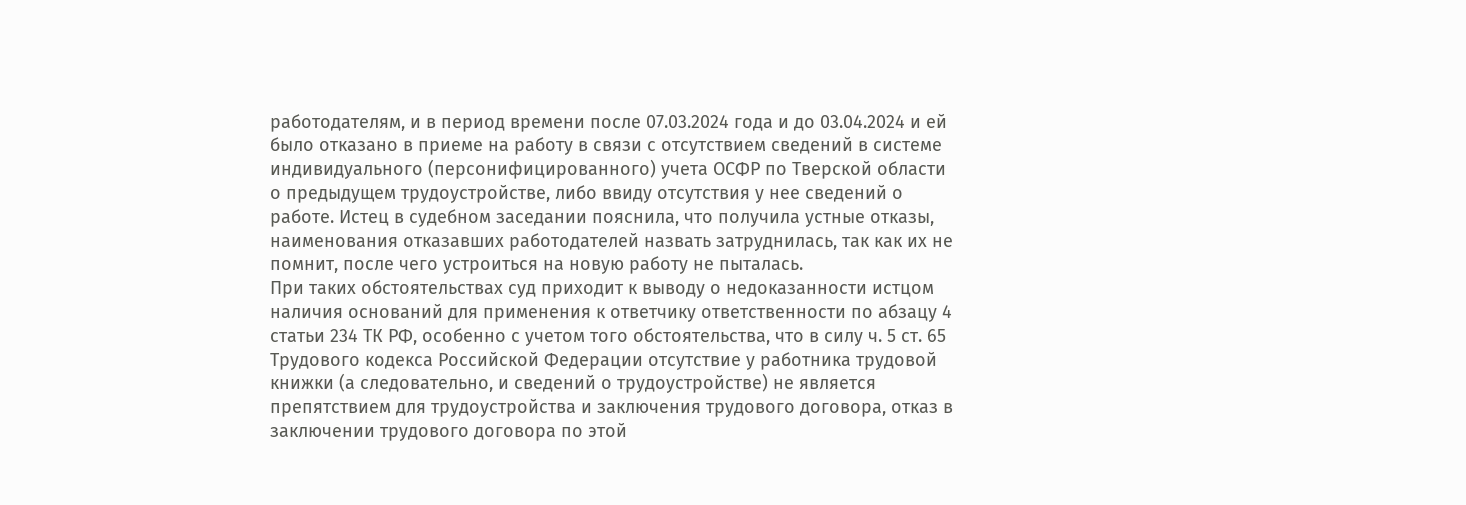работодателям, и в период времени после 07.03.2024 года и до 03.04.2024 и ей было отказано в приеме на работу в связи с отсутствием сведений в системе индивидуального (персонифицированного) учета ОСФР по Тверской области о предыдущем трудоустройстве, либо ввиду отсутствия у нее сведений о работе. Истец в судебном заседании пояснила, что получила устные отказы, наименования отказавших работодателей назвать затруднилась, так как их не помнит, после чего устроиться на новую работу не пыталась.
При таких обстоятельствах суд приходит к выводу о недоказанности истцом наличия оснований для применения к ответчику ответственности по абзацу 4 статьи 234 ТК РФ, особенно с учетом того обстоятельства, что в силу ч. 5 ст. 65 Трудового кодекса Российской Федерации отсутствие у работника трудовой книжки (а следовательно, и сведений о трудоустройстве) не является препятствием для трудоустройства и заключения трудового договора, отказ в заключении трудового договора по этой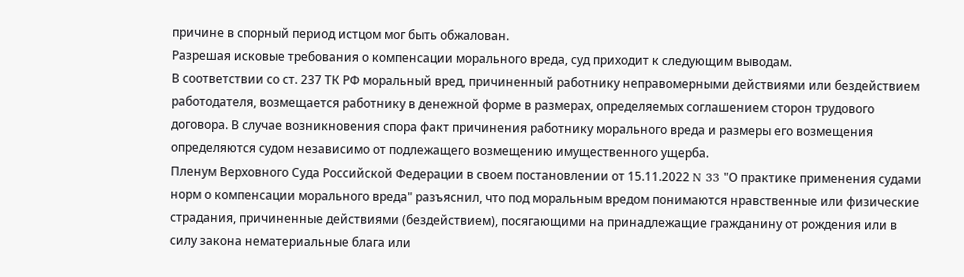причине в спорный период истцом мог быть обжалован.
Разрешая исковые требования о компенсации морального вреда, суд приходит к следующим выводам.
В соответствии со ст. 237 ТК РФ моральный вред, причиненный работнику неправомерными действиями или бездействием работодателя, возмещается работнику в денежной форме в размерах, определяемых соглашением сторон трудового договора. В случае возникновения спора факт причинения работнику морального вреда и размеры его возмещения определяются судом независимо от подлежащего возмещению имущественного ущерба.
Пленум Верховного Суда Российской Федерации в своем постановлении от 15.11.2022 N 33 "О практике применения судами норм о компенсации морального вреда" разъяснил, что под моральным вредом понимаются нравственные или физические страдания, причиненные действиями (бездействием), посягающими на принадлежащие гражданину от рождения или в силу закона нематериальные блага или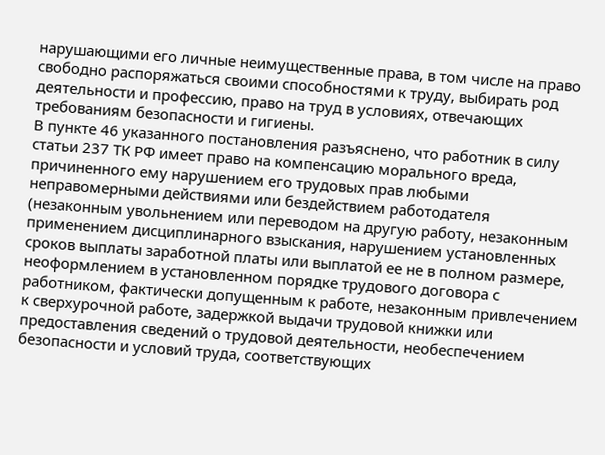нарушающими его личные неимущественные права, в том числе на право свободно распоряжаться своими способностями к труду, выбирать род деятельности и профессию, право на труд в условиях, отвечающих требованиям безопасности и гигиены.
В пункте 46 указанного постановления разъяснено, что работник в силу статьи 237 ТК РФ имеет право на компенсацию морального вреда, причиненного ему нарушением его трудовых прав любыми неправомерными действиями или бездействием работодателя (незаконным увольнением или переводом на другую работу, незаконным применением дисциплинарного взыскания, нарушением установленных сроков выплаты заработной платы или выплатой ее не в полном размере, неоформлением в установленном порядке трудового договора с работником, фактически допущенным к работе, незаконным привлечением к сверхурочной работе, задержкой выдачи трудовой книжки или предоставления сведений о трудовой деятельности, необеспечением безопасности и условий труда, соответствующих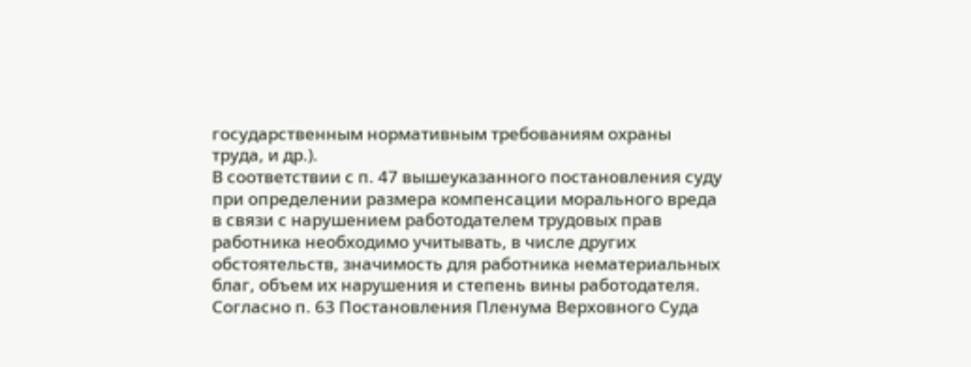государственным нормативным требованиям охраны труда, и др.).
В соответствии с п. 47 вышеуказанного постановления суду при определении размера компенсации морального вреда в связи с нарушением работодателем трудовых прав работника необходимо учитывать, в числе других обстоятельств, значимость для работника нематериальных благ, объем их нарушения и степень вины работодателя.
Согласно п. 63 Постановления Пленума Верховного Суда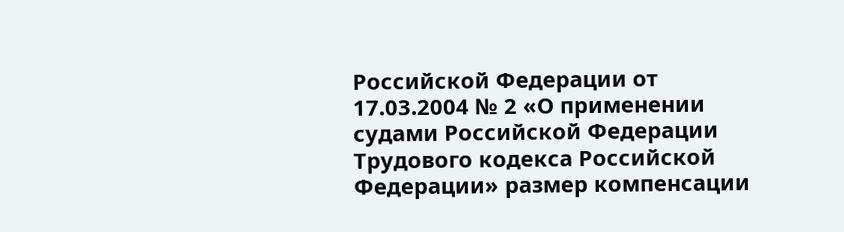Российской Федерации от 17.03.2004 № 2 «О применении судами Российской Федерации Трудового кодекса Российской Федерации» размер компенсации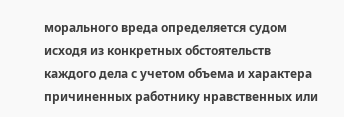морального вреда определяется судом исходя из конкретных обстоятельств каждого дела с учетом объема и характера причиненных работнику нравственных или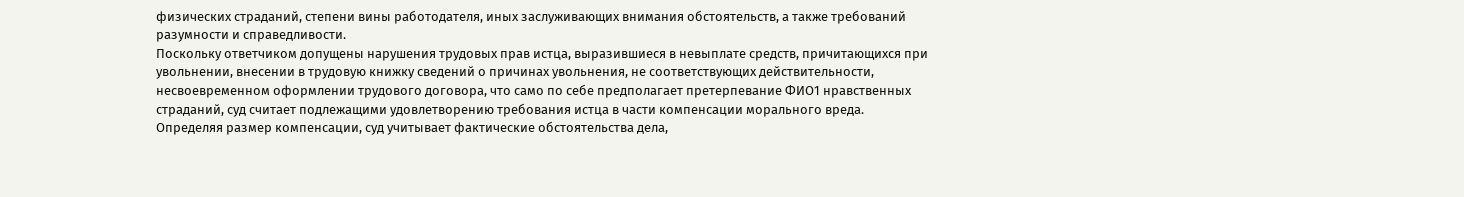физических страданий, степени вины работодателя, иных заслуживающих внимания обстоятельств, а также требований разумности и справедливости.
Поскольку ответчиком допущены нарушения трудовых прав истца, выразившиеся в невыплате средств, причитающихся при увольнении, внесении в трудовую книжку сведений о причинах увольнения, не соответствующих действительности, несвоевременном оформлении трудового договора, что само по себе предполагает претерпевание ФИО1 нравственных страданий, суд считает подлежащими удовлетворению требования истца в части компенсации морального вреда.
Определяя размер компенсации, суд учитывает фактические обстоятельства дела,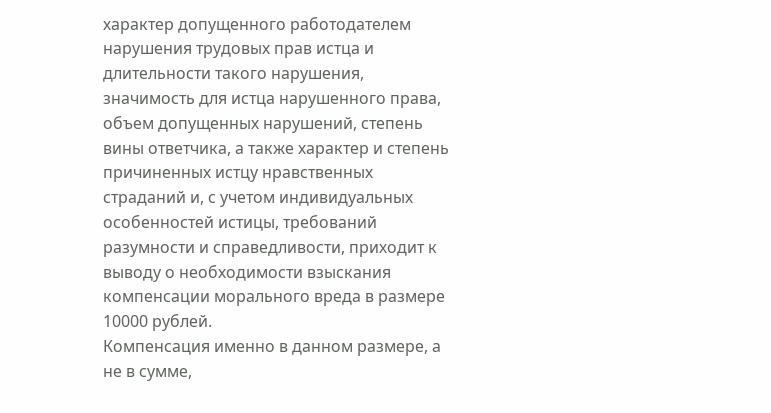характер допущенного работодателем нарушения трудовых прав истца и длительности такого нарушения, значимость для истца нарушенного права, объем допущенных нарушений, степень вины ответчика, а также характер и степень причиненных истцу нравственных страданий и, с учетом индивидуальных особенностей истицы, требований разумности и справедливости, приходит к выводу о необходимости взыскания компенсации морального вреда в размере 10000 рублей.
Компенсация именно в данном размере, а не в сумме,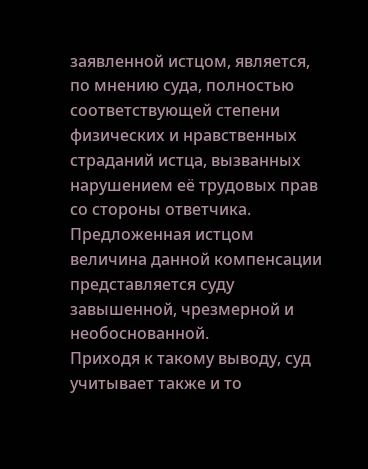заявленной истцом, является, по мнению суда, полностью соответствующей степени физических и нравственных страданий истца, вызванных нарушением её трудовых прав со стороны ответчика. Предложенная истцом величина данной компенсации представляется суду завышенной, чрезмерной и необоснованной.
Приходя к такому выводу, суд учитывает также и то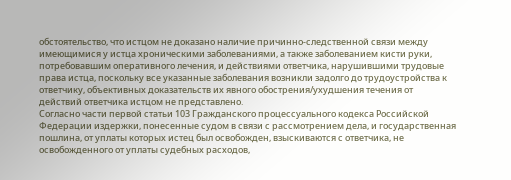обстоятельство, что истцом не доказано наличие причинно-следственной связи между имеющимися у истца хроническими заболеваниями, а также заболеванием кисти руки, потребовавшим оперативного лечения, и действиями ответчика, нарушившими трудовые права истца, поскольку все указанные заболевания возникли задолго до трудоустройства к ответчику, объективных доказательств их явного обострения/ухудшения течения от действий ответчика истцом не представлено.
Согласно части первой статьи 103 Гражданского процессуального кодекса Российской Федерации издержки, понесенные судом в связи с рассмотрением дела, и государственная пошлина, от уплаты которых истец был освобожден, взыскиваются с ответчика, не освобожденного от уплаты судебных расходов,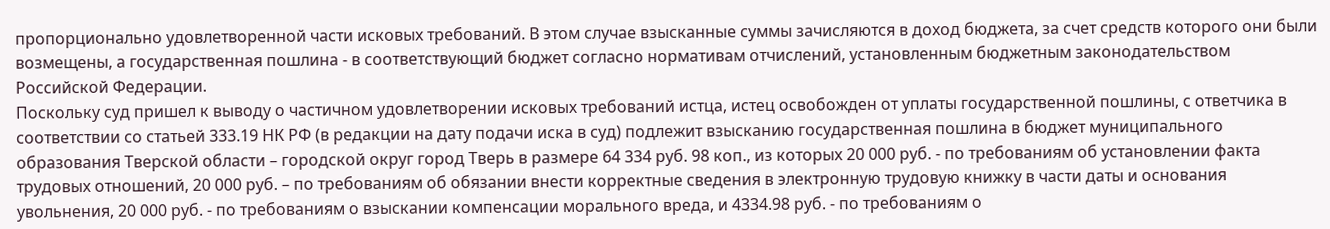пропорционально удовлетворенной части исковых требований. В этом случае взысканные суммы зачисляются в доход бюджета, за счет средств которого они были возмещены, а государственная пошлина - в соответствующий бюджет согласно нормативам отчислений, установленным бюджетным законодательством Российской Федерации.
Поскольку суд пришел к выводу о частичном удовлетворении исковых требований истца, истец освобожден от уплаты государственной пошлины, с ответчика в соответствии со статьей 333.19 НК РФ (в редакции на дату подачи иска в суд) подлежит взысканию государственная пошлина в бюджет муниципального образования Тверской области – городской округ город Тверь в размере 64 334 руб. 98 коп., из которых 20 000 руб. - по требованиям об установлении факта трудовых отношений, 20 000 руб. – по требованиям об обязании внести корректные сведения в электронную трудовую книжку в части даты и основания увольнения, 20 000 руб. - по требованиям о взыскании компенсации морального вреда, и 4334.98 руб. - по требованиям о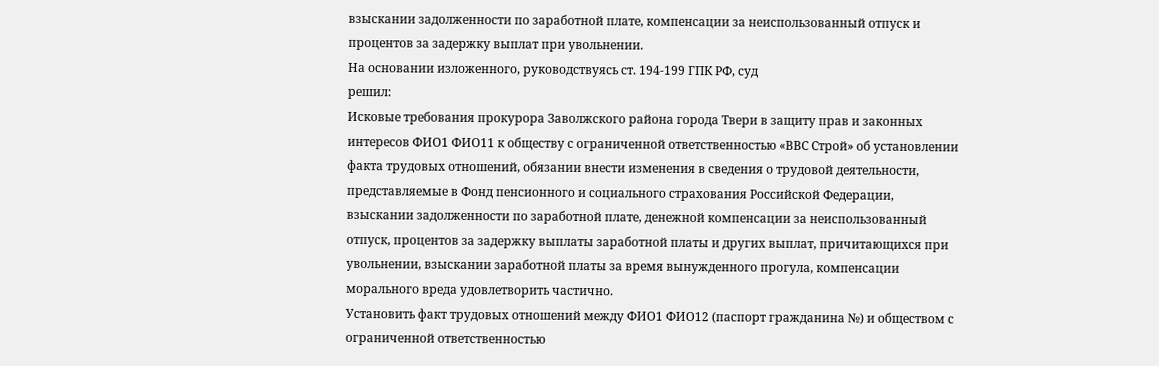взыскании задолженности по заработной плате, компенсации за неиспользованный отпуск и процентов за задержку выплат при увольнении.
На основании изложенного, руководствуясь ст. 194-199 ГПК РФ, суд
решил:
Исковые требования прокурора Заволжского района города Твери в защиту прав и законных интересов ФИО1 ФИО11 к обществу с ограниченной ответственностью «ВВС Строй» об установлении факта трудовых отношений, обязании внести изменения в сведения о трудовой деятельности, представляемые в Фонд пенсионного и социального страхования Российской Федерации, взыскании задолженности по заработной плате, денежной компенсации за неиспользованный отпуск, процентов за задержку выплаты заработной платы и других выплат, причитающихся при увольнении, взыскании заработной платы за время вынужденного прогула, компенсации морального вреда удовлетворить частично.
Установить факт трудовых отношений между ФИО1 ФИО12 (паспорт гражданина №) и обществом с ограниченной ответственностью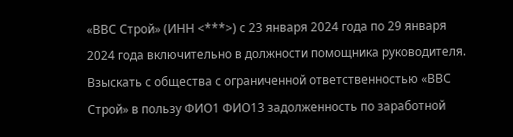«ВВС Строй» (ИНН <***>) с 23 января 2024 года по 29 января 2024 года включительно в должности помощника руководителя.
Взыскать с общества с ограниченной ответственностью «ВВС Строй» в пользу ФИО1 ФИО13 задолженность по заработной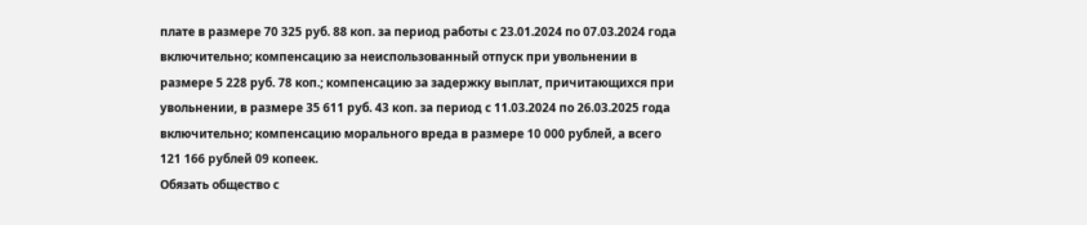плате в размере 70 325 руб. 88 коп. за период работы с 23.01.2024 по 07.03.2024 года включительно; компенсацию за неиспользованный отпуск при увольнении в размере 5 228 руб. 78 коп.; компенсацию за задержку выплат, причитающихся при увольнении, в размере 35 611 руб. 43 коп. за период с 11.03.2024 по 26.03.2025 года включительно; компенсацию морального вреда в размере 10 000 рублей, а всего 121 166 рублей 09 копеек.
Обязать общество с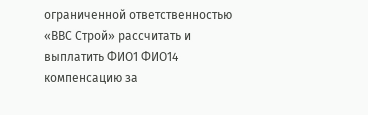ограниченной ответственностью «ВВС Строй» рассчитать и выплатить ФИО1 ФИО14 компенсацию за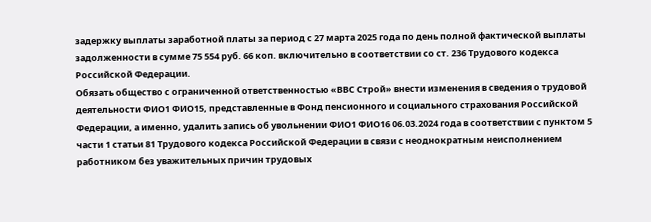задержку выплаты заработной платы за период с 27 марта 2025 года по день полной фактической выплаты задолженности в сумме 75 554 руб. 66 коп. включительно в соответствии со ст. 236 Трудового кодекса Российской Федерации.
Обязать общество с ограниченной ответственностью «ВВС Строй» внести изменения в сведения о трудовой деятельности ФИО1 ФИО15, представленные в Фонд пенсионного и социального страхования Российской Федерации, а именно, удалить запись об увольнении ФИО1 ФИО16 06.03.2024 года в соответствии с пунктом 5 части 1 статьи 81 Трудового кодекса Российской Федерации в связи с неоднократным неисполнением работником без уважительных причин трудовых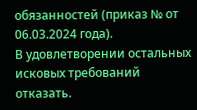обязанностей (приказ № от 06.03.2024 года).
В удовлетворении остальных исковых требований отказать.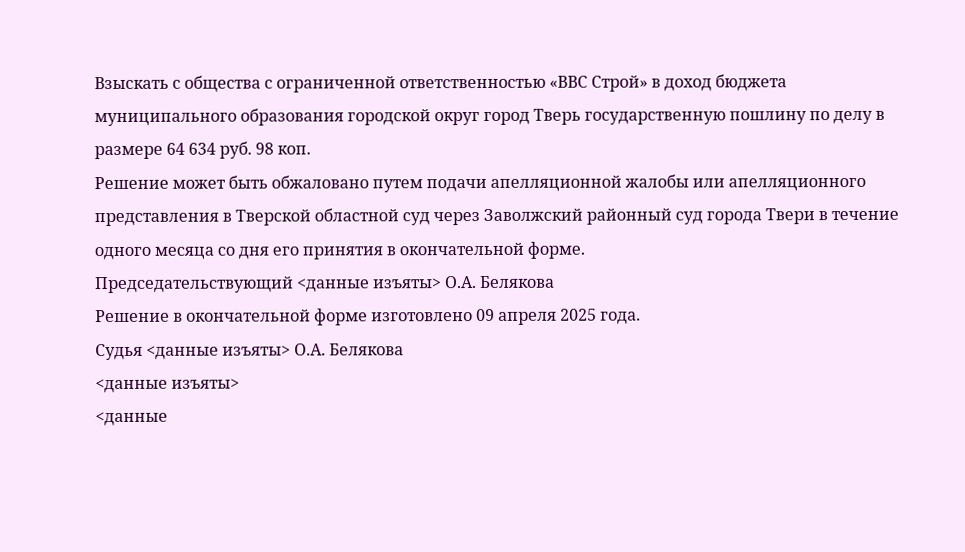Взыскать с общества с ограниченной ответственностью «ВВС Строй» в доход бюджета муниципального образования городской округ город Тверь государственную пошлину по делу в размере 64 634 руб. 98 коп.
Решение может быть обжаловано путем подачи апелляционной жалобы или апелляционного представления в Тверской областной суд через Заволжский районный суд города Твери в течение одного месяца со дня его принятия в окончательной форме.
Председательствующий <данные изъяты> О.А. Белякова
Решение в окончательной форме изготовлено 09 апреля 2025 года.
Судья <данные изъяты> О.А. Белякова
<данные изъяты>
<данные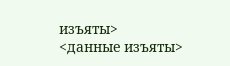изъяты>
<данные изъяты>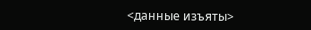<данные изъяты>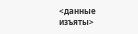<данные изъяты>